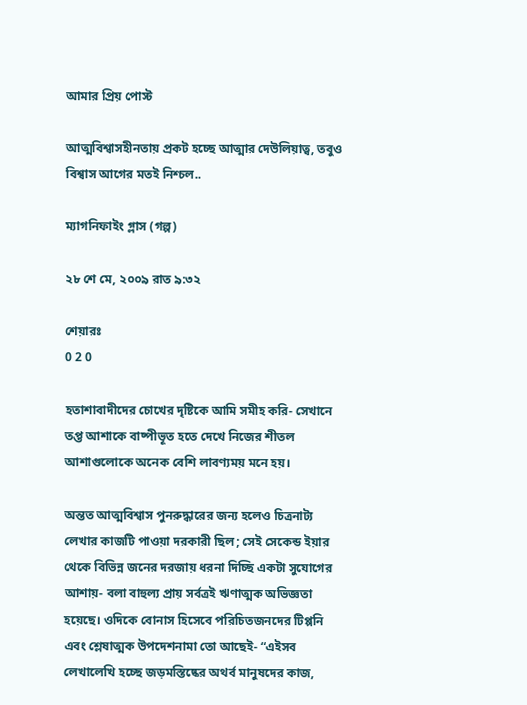আমার প্রিয় পোস্ট

আত্মবিশ্বাসহীনতায় প্রকট হচ্ছে আত্মার দেউলিয়াত্ব, তবুও বিশ্বাস আগের মতই নিশ্চল..

ম্যাগনিফাইং গ্লাস (গল্প)

২৮ শে মে, ২০০৯ রাত ৯:৩২

শেয়ারঃ
0 2 0

হতাশাবাদীদের চোখের দৃষ্টিকে আমি সমীহ করি- সেখানে তপ্ত আশাকে বাষ্পীভূত হতে দেখে নিজের শীতল আশাগুলোকে অনেক বেশি লাবণ্যময় মনে হয়।

অন্তত আত্মবিশ্বাস পুনরুদ্ধারের জন্য হলেও চিত্রনাট্য লেখার কাজটি পাওয়া দরকারী ছিল; সেই সেকেন্ড ইয়ার থেকে বিভিন্ন জনের দরজায় ধরনা দিচ্ছি একটা সুযোগের আশায়- বলা বাহুল্য প্রায় সর্বত্রই ঋণাত্মক অভিজ্ঞতা হয়েছে। ওদিকে বোনাস হিসেবে পরিচিতজনদের টিপ্পনি এবং শ্লেষাত্মক উপদেশনামা তো আছেই- “এইসব লেখালেখি হচ্ছে জড়মস্তিষ্কের অথর্ব মানুষদের কাজ,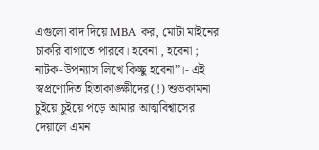এগুলো বাদ দিয়ে MBA কর, মোটা মাইনের চাকরি বাগাতে পারবে। হবেনা , হবেনা ; নাটক-উপন্যাস লিখে কিচ্ছু হবেনা”।- এই স্বপ্রণোদিত হিতাকাঙ্ক্ষীদের(!) শুভকামনা চুইয়ে চুইয়ে পড়ে আমার আত্মবিশ্বাসের দেয়ালে এমন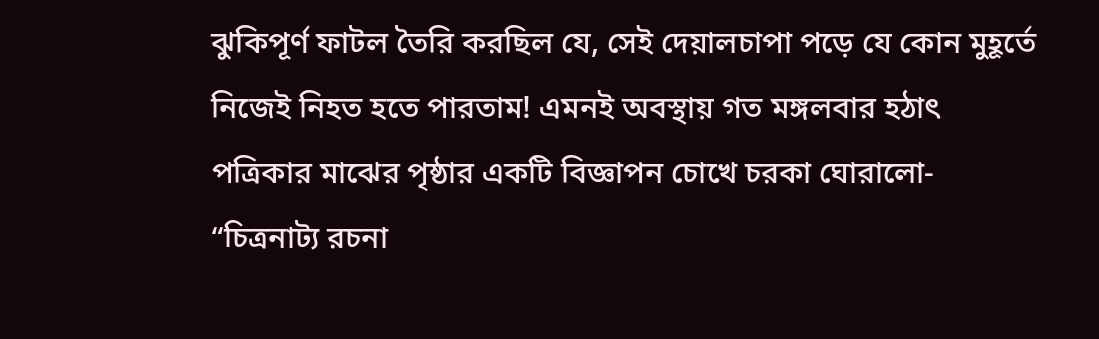ঝুকিপূর্ণ ফাটল তৈরি করছিল যে, সেই দেয়ালচাপা পড়ে যে কোন মুহূর্তে নিজেই নিহত হতে পারতাম! এমনই অবস্থায় গত মঙ্গলবার হঠাৎ পত্রিকার মাঝের পৃষ্ঠার একটি বিজ্ঞাপন চোখে চরকা ঘোরালো- “চিত্রনাট্য রচনা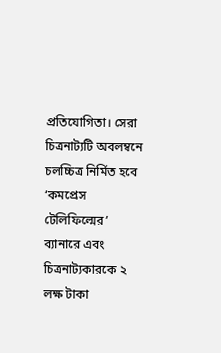প্রতিযোগিতা। সেরা চিত্রনাট্যটি অবলম্বনে চলচ্চিত্র নির্মিত হবে ‘কমপ্রেস টেলিফিল্মের’ ব্যানারে এবং চিত্রনাট্যকারকে ২ লক্ষ টাকা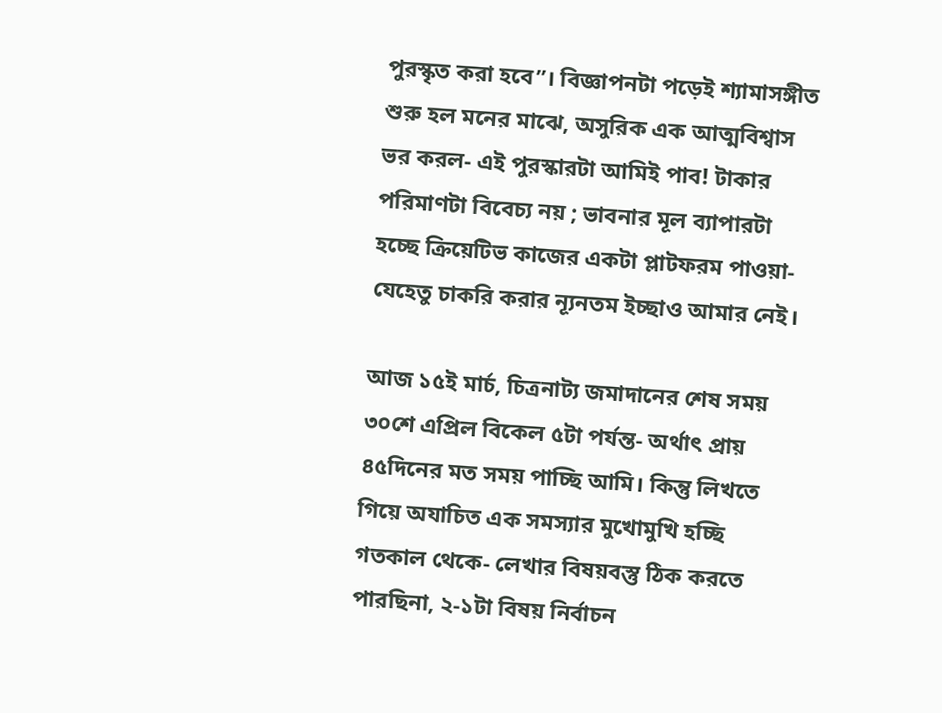পুরস্কৃত করা হবে”। বিজ্ঞাপনটা পড়েই শ্যামাসঙ্গীত শুরু হল মনের মাঝে, অসুরিক এক আত্মবিশ্বাস ভর করল- এই পুরস্কারটা আমিই পাব! টাকার পরিমাণটা বিবেচ্য নয় ; ভাবনার মূল ব্যাপারটা হচ্ছে ক্রিয়েটিভ কাজের একটা প্লাটফরম পাওয়া- যেহেতু চাকরি করার ন্যূনতম ইচ্ছাও আমার নেই।

আজ ১৫ই মার্চ, চিত্রনাট্য জমাদানের শেষ সময় ৩০শে এপ্রিল বিকেল ৫টা পর্যন্ত- অর্থাৎ প্রায় ৪৫দিনের মত সময় পাচ্ছি আমি। কিন্তু লিখতে গিয়ে অযাচিত এক সমস্যার মুখোমুখি হচ্ছি গতকাল থেকে- লেখার বিষয়বস্তু ঠিক করতে পারছিনা, ২-১টা বিষয় নির্বাচন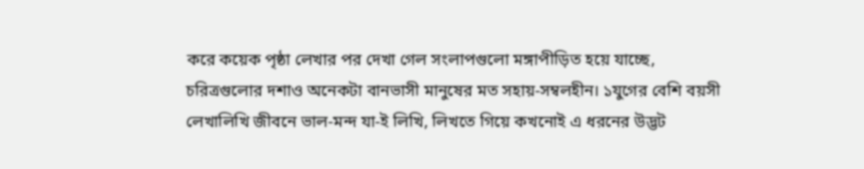করে কয়েক পৃষ্ঠা লেখার পর দেখা গেল সংলাপগুলো মঙ্গাপীড়িত হয়ে যাচ্ছে, চরিত্রগুলোর দশাও অনেকটা বানভাসী মানুষের মত সহায়-সম্বলহীন। ১যুগের বেশি বয়সী লেখালিখি জীবনে ভাল-মন্দ যা-ই লিখি, লিখতে গিয়ে কখনোই এ ধরনের উদ্ভট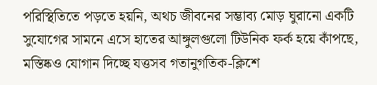পরিস্থিতিতে পড়তে হয়নি, অথচ জীবনের সম্ভাব্য মোড় ঘুরানো একটি সুযোগের সামনে এসে হাতের আঙ্গুলগুলো টিউনিক ফর্ক হয়ে কাঁপছে, মস্তিষ্কও যোগান দিচ্ছে যত্তসব গতানুগতিক-ক্লিশে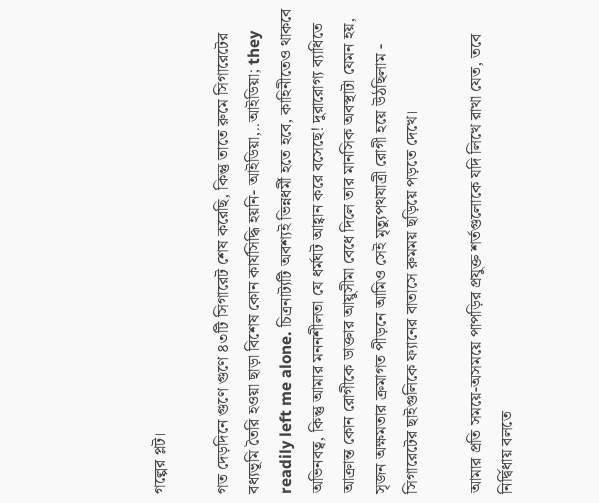গল্পের প্লট।

গত দেড়দিনে গুণে গুণে ৪৩টি সিগারেট শেষ করেছি, কিন্তু তাতে রুমে সিগারেটের বধ্যভূমি তৈরি হওয়া ছাড়া বিশেষ কোন কার্যসিদ্ধি হয়নি- আইডিয়া,..আইডিয়া; they readily left me alone. চিত্রনাট্যটি অবশ্যই ভিন্নধর্মী হতে হবে, কাহিনীতেও থাকবে অভিনবত্ব, কিন্তু আমার মননশীলতা যে ধর্মঘট আহ্বান করে বসেছে! দুরারোগ্য ব্যাধিতে আক্রান্ত কোন রোগীকে ডাক্তার আয়ুসীমা বেধে দিলে তার মানসিক অবস্থাটা যেমন হয়, সৃজন অক্ষমতার ক্রমাগত পীড়নে আমিও সেই মৃত্যুপথযাত্রী রোগী হয়ে উঠছিলাম - সিগারেটের ছাইগুলিকে ফ্যানের বাতাসে রুমময় ছড়িয়ে পড়তে দেখে।

আমার প্রতি সময়ে-অসময়ে পাপড়ির প্রযুক্ত শর্তগুলোকে যদি লিখে রাখা যেত, তবে নির্দ্বিধায় বলতে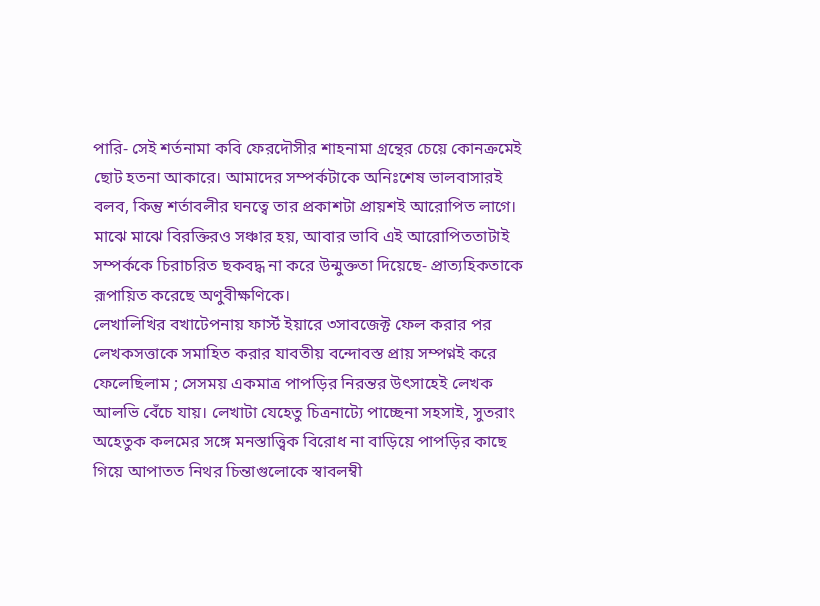পারি- সেই শর্তনামা কবি ফেরদৌসীর শাহনামা গ্রন্থের চেয়ে কোনক্রমেই ছোট হতনা আকারে। আমাদের সম্পর্কটাকে অনিঃশেষ ভালবাসারই বলব, কিন্তু শর্তাবলীর ঘনত্বে তার প্রকাশটা প্রায়শই আরোপিত লাগে। মাঝে মাঝে বিরক্তিরও সঞ্চার হয়, আবার ভাবি এই আরোপিততাটাই সম্পর্ককে চিরাচরিত ছকবদ্ধ না করে উন্মুক্ততা দিয়েছে- প্রাত্যহিকতাকে রূপায়িত করেছে অণুবীক্ষণিকে।
লেখালিখির বখাটেপনায় ফার্স্ট ইয়ারে ৩সাবজেক্ট ফেল করার পর লেখকসত্তাকে সমাহিত করার যাবতীয় বন্দোবস্ত প্রায় সম্পণ্নই করে ফেলেছিলাম ; সেসময় একমাত্র পাপড়ির নিরন্তর উৎসাহেই লেখক আলভি বেঁচে যায়। লেখাটা যেহেতু চিত্রনাট্যে পাচ্ছেনা সহসাই, সুতরাং অহেতুক কলমের সঙ্গে মনস্তাত্ত্বিক বিরোধ না বাড়িয়ে পাপড়ির কাছে গিয়ে আপাতত নিথর চিন্তাগুলোকে স্বাবলম্বী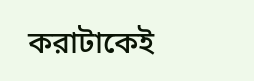করাটাকেই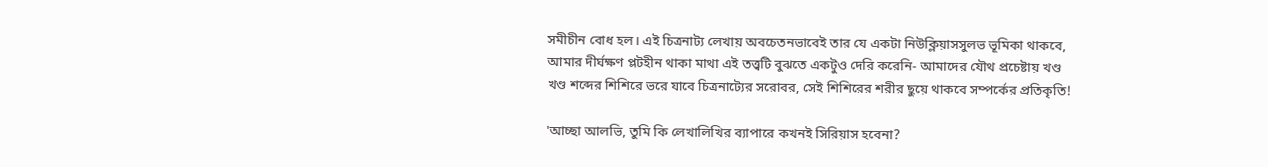সমীচীন বোধ হল। এই চিত্রনাট্য লেখায় অবচেতনভাবেই তার যে একটা নিউক্লিয়াসসুলভ ভূমিকা থাকবে, আমার দীর্ঘক্ষণ প্লটহীন থাকা মাথা এই তত্ত্বটি বুঝতে একটুও দেরি করেনি- আমাদের যৌথ প্রচেষ্টায় খণ্ড খণ্ড শব্দের শিশিরে ভরে যাবে চিত্রনাট্যের সরোবর, সেই শিশিরের শরীর ছুয়ে থাকবে সম্পর্কের প্রতিকৃতি!

'আচ্ছা আলভি, তুমি কি লেখালিখির ব্যাপারে কখনই সিরিয়াস হবেনা?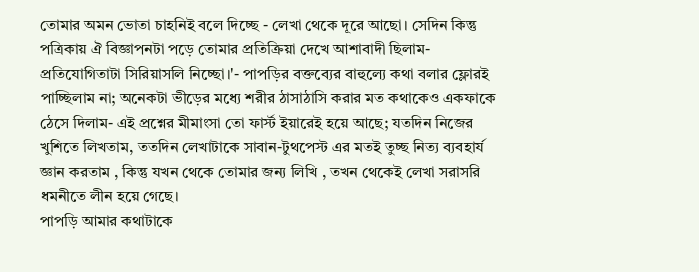তোমার অমন ভোতা চাহনিই বলে দিচ্ছে - লেখা থেকে দূরে আছো। সেদিন কিন্তু পত্রিকায় ঐ বিজ্ঞাপনটা পড়ে তোমার প্রতিক্রিয়া দেখে আশাবাদী ছিলাম- প্রতিযোগিতাটা সিরিয়াসলি নিচ্ছো।'- পাপড়ির বক্তব্যের বাহুল্যে কথা বলার ফ্লোরই পাচ্ছিলাম না; অনেকটা ভীড়ের মধ্যে শরীর ঠাসাঠাসি করার মত কথাকেও একফাকে ঠেসে দিলাম- এই প্রশ্নের মীমাংসা তো ফার্স্ট ইয়ারেই হয়ে আছে; যতদিন নিজের খুশিতে লিখতাম, ততদিন লেখাটাকে সাবান-টুথপেস্ট এর মতই তুচ্ছ নিত্য ব্যবহার্য জ্ঞান করতাম , কিন্তু যখন থেকে তোমার জন্য লিখি , তখন থেকেই লেখা সরাসরি ধমনীতে লীন হয়ে গেছে।
পাপড়ি আমার কথাটাকে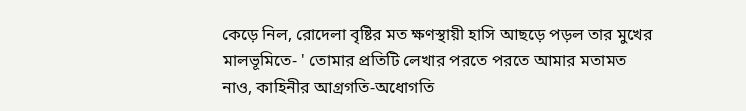কেড়ে নিল, রোদেলা বৃষ্টির মত ক্ষণস্থায়ী হাসি আছড়ে পড়ল তার মুখের মালভূমিতে- ' তোমার প্রতিটি লেখার পরতে পরতে আমার মতামত নাও, কাহিনীর আগ্রগতি-অধোগতি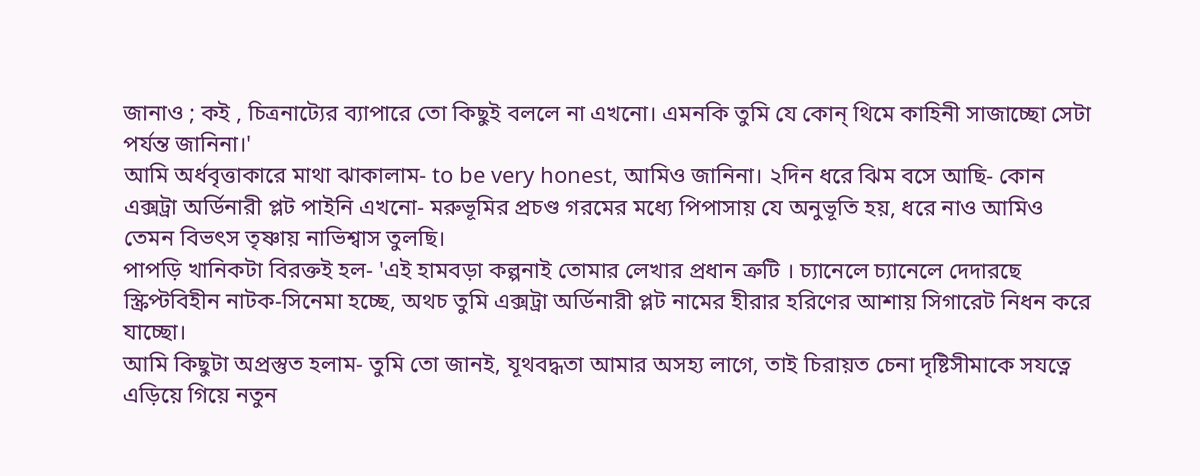জানাও ; কই , চিত্রনাট্যের ব্যাপারে তো কিছুই বললে না এখনো। এমনকি তুমি যে কোন্ থিমে কাহিনী সাজাচ্ছো সেটা পর্যন্ত জানিনা।'
আমি অর্ধবৃত্তাকারে মাথা ঝাকালাম- to be very honest, আমিও জানিনা। ২দিন ধরে ঝিম বসে আছি- কোন এক্সট্রা অর্ডিনারী প্লট পাইনি এখনো- মরুভূমির প্রচণ্ড গরমের মধ্যে পিপাসায় যে অনুভূতি হয়, ধরে নাও আমিও তেমন বিভৎস তৃষ্ণায় নাভিশ্বাস তুলছি।
পাপড়ি খানিকটা বিরক্তই হল- 'এই হামবড়া কল্পনাই তোমার লেখার প্রধান ত্রুটি । চ্যানেলে চ্যানেলে দেদারছে স্ক্রিপ্টবিহীন নাটক-সিনেমা হচ্ছে, অথচ তুমি এক্সট্রা অর্ডিনারী প্লট নামের হীরার হরিণের আশায় সিগারেট নিধন করে যাচ্ছো।
আমি কিছুটা অপ্রস্তুত হলাম- তুমি তো জানই, যূথবদ্ধতা আমার অসহ্য লাগে, তাই চিরায়ত চেনা দৃষ্টিসীমাকে সযত্নে এড়িয়ে গিয়ে নতুন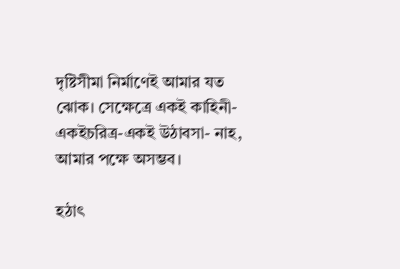দৃষ্টিসীমা নির্মাণেই আমার যত ঝোক। সেক্ষেত্রে একই কাহিনী-একইচরিত্র-একই উঠাবসা- নাহ, আমার পক্ষে অসম্ভব।

হঠাৎ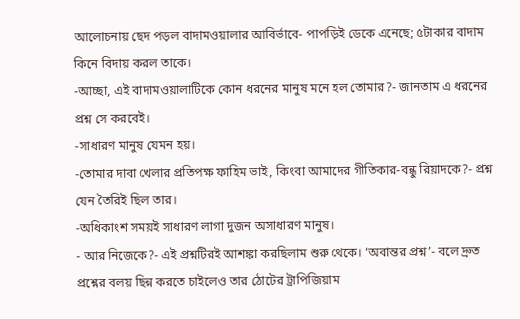আলোচনায় ছেদ পড়ল বাদামওয়ালার আবির্ভাবে- পাপড়িই ডেকে এনেছে; ৫টাকার বাদাম কিনে বিদায় করল তাকে।
-আচ্ছা, এই বাদামওয়ালাটিকে কোন ধরনের মানুষ মনে হল তোমার?- জানতাম এ ধরনের প্রশ্ন সে করবেই।
-সাধারণ মানুষ যেমন হয়।
-তোমার দাবা খেলার প্রতিপক্ষ ফাহিম ভাই, কিংবা আমাদের গীতিকার-বন্ধু রিয়াদকে?- প্রশ্ন যেন তৈরিই ছিল তার।
-অধিকাংশ সময়ই সাধারণ লাগা দুজন অসাধারণ মানুষ।
- আর নিজেকে?- এই প্রশ্নটিরই আশঙ্কা করছিলাম শুরু থেকে। ‘অবান্তর প্রশ্ন’- বলে দ্রুত প্রশ্নের বলয় ছিন্ন করতে চাইলেও তার ঠোটের ট্রাপিজিয়াম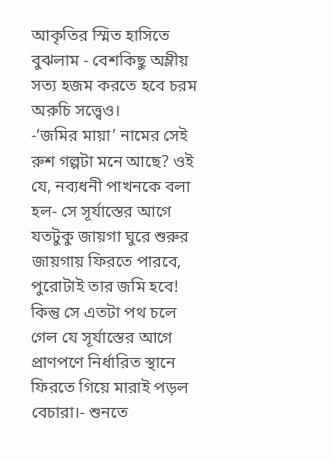আকৃতির স্মিত হাসিতে বুঝলাম - বেশকিছু অম্লীয় সত্য হজম করতে হবে চরম অরুচি সত্ত্বেও।
-‘জমির মায়া’ নামের সেই রুশ গল্পটা মনে আছে? ওই যে, নব্যধনী পাখনকে বলা হল- সে সূর্যাস্তের আগে যতটুকু জায়গা ঘুরে শুরুর জায়গায় ফিরতে পারবে, পুরোটাই তার জমি হবে! কিন্তু সে এতটা পথ চলে গেল যে সূর্যাস্তের আগে প্রাণপণে নির্ধারিত স্থানে ফিরতে গিয়ে মারাই পড়ল বেচারা।- শুনতে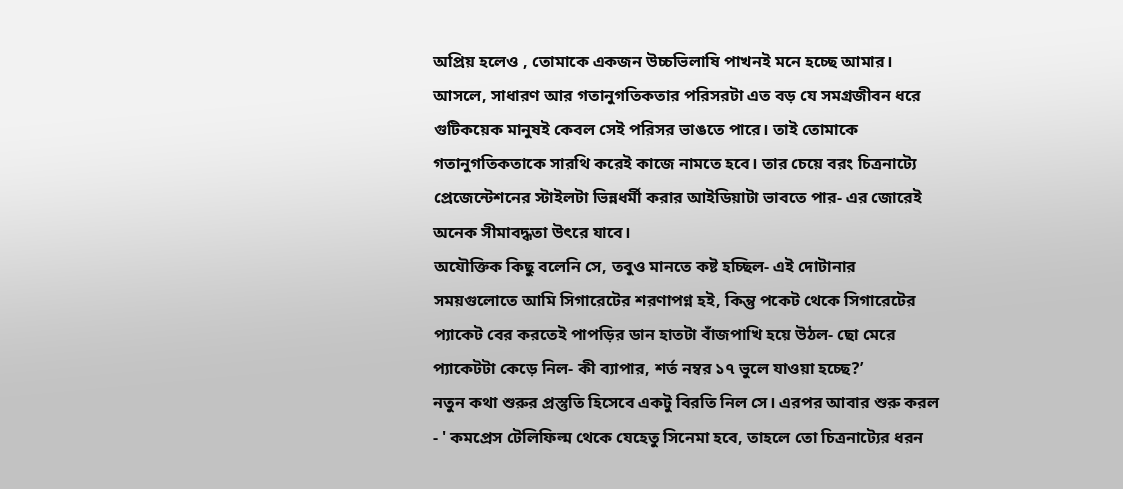অপ্রিয় হলেও , তোমাকে একজন উচ্চভিলাষি পাখনই মনে হচ্ছে আমার। আসলে, সাধারণ আর গতানুগতিকতার পরিসরটা এত বড় যে সমগ্রজীবন ধরে গুটিকয়েক মানুষই কেবল সেই পরিসর ভাঙতে পারে। তাই তোমাকে গতানুগতিকতাকে সারথি করেই কাজে নামতে হবে। তার চেয়ে বরং চিত্রনাট্যে প্রেজেন্টেশনের স্টাইলটা ভিন্নধর্মী করার আইডিয়াটা ভাবতে পার- এর জোরেই অনেক সীমাবদ্ধতা উৎরে যাবে।
অযৌক্তিক কিছু বলেনি সে, তবুও মানতে কষ্ট হচ্ছিল- এই দোটানার সময়গুলোতে আমি সিগারেটের শরণাপণ্ন হই, কিন্তু পকেট থেকে সিগারেটের প্যাকেট বের করতেই পাপড়ির ডান হাতটা বাঁজপাখি হয়ে উঠল- ছো মেরে প্যাকেটটা কেড়ে নিল- কী ব্যাপার, শর্ত নম্বর ১৭ ভুলে যাওয়া হচ্ছে?’
নতুন কথা শুরুর প্রস্তুতি হিসেবে একটু বিরতি নিল সে। এরপর আবার শুরু করল - ' কমপ্রেস টেলিফিল্ম থেকে যেহেতু সিনেমা হবে, তাহলে তো চিত্রনাট্যের ধরন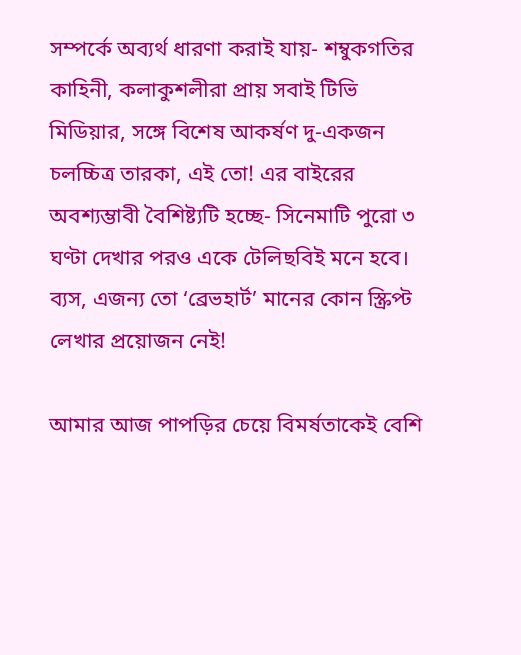সম্পর্কে অব্যর্থ ধারণা করাই যায়- শম্বুকগতির কাহিনী, কলাকুশলীরা প্রায় সবাই টিভি মিডিয়ার, সঙ্গে বিশেষ আকর্ষণ দু-একজন চলচ্চিত্র তারকা, এই তো! এর বাইরের অবশ্যম্ভাবী বৈশিষ্ট্যটি হচ্ছে- সিনেমাটি পুরো ৩ ঘণ্টা দেখার পরও একে টেলিছবিই মনে হবে। ব্যস, এজন্য তো ‘ব্রেভহার্ট’ মানের কোন স্ক্রিপ্ট লেখার প্রয়োজন নেই!

আমার আজ পাপড়ির চেয়ে বিমর্ষতাকেই বেশি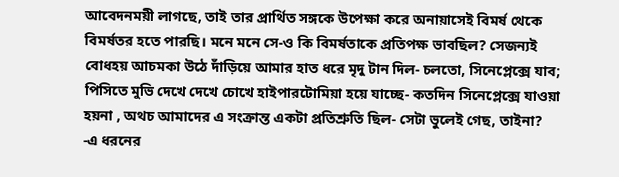আবেদনময়ী লাগছে, তাই তার প্রার্থিত সঙ্গকে উপেক্ষা করে অনায়াসেই বিমর্ষ থেকে বিমর্ষতর হতে পারছি। মনে মনে সে-ও কি বিমর্ষতাকে প্রতিপক্ষ ভাবছিল? সেজন্যই বোধহয় আচমকা উঠে দাঁড়িয়ে আমার হাত ধরে মৃদু টান দিল- চলতো, সিনেপ্লেক্সে যাব; পিসিতে মুভি দেখে দেখে চোখে হাইপারটোমিয়া হয়ে যাচ্ছে- কতদিন সিনেপ্লেক্সে যাওয়া হয়না , অথচ আমাদের এ সংক্রান্ত একটা প্রতিশ্রুতি ছিল- সেটা ভুলেই গেছ, তাইনা?
-এ ধরনের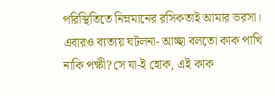পরিস্থিতিতে নিম্নমানের রসিকতাই আমার ভরসা। এবারও ব্যত্যয় ঘটলনা- আচ্ছা বলতো কাক পাখি নাকি পক্ষী?সে যা-ই হোক, এই কাক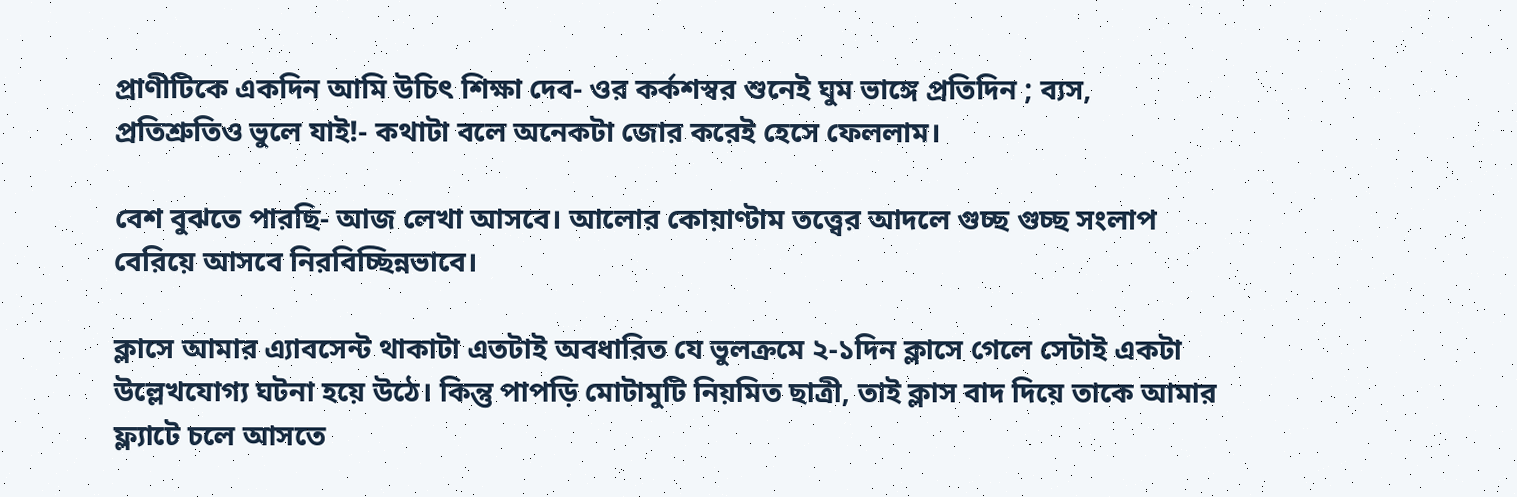প্রাণীটিকে একদিন আমি উচিৎ শিক্ষা দেব- ওর কর্কশস্বর শুনেই ঘুম ভাঙ্গে প্রতিদিন ; ব্যস, প্রতিশ্রুতিও ভুলে যাই!- কথাটা বলে অনেকটা জোর করেই হেসে ফেললাম।

বেশ বুঝতে পারছি- আজ লেখা আসবে। আলোর কোয়াণ্টাম তত্ত্বের আদলে গুচ্ছ গুচ্ছ সংলাপ বেরিয়ে আসবে নিরবিচ্ছিন্নভাবে।

ক্লাসে আমার এ্যাবসেন্ট থাকাটা এতটাই অবধারিত যে ভুলক্রমে ২-১দিন ক্লাসে গেলে সেটাই একটা উল্লেখযোগ্য ঘটনা হয়ে উঠে। কিন্তু পাপড়ি মোটামুটি নিয়মিত ছাত্রী, তাই ক্লাস বাদ দিয়ে তাকে আমার ফ্ল্যাটে চলে আসতে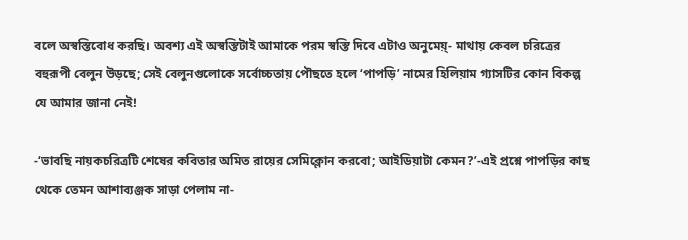বলে অস্বস্তিবোধ করছি। অবশ্য এই অস্বস্তিটাই আমাকে পরম স্বস্তি দিবে এটাও অনুমেয়্- মাথায় কেবল চরিত্রের বহুরূপী বেলুন উড়ছে; সেই বেলুনগুলোকে সর্বোচ্চতায় পৌছতে হলে ‘পাপড়ি’ নামের হিলিয়াম গ্যাসটির কোন বিকল্প যে আমার জানা নেই!

-‘ভাবছি নায়কচরিত্রটি শেষের কবিতার অমিত রায়ের সেমিক্লোন করবো; আইডিয়াটা কেমন?’-এই প্রশ্নে পাপড়ির কাছ থেকে তেমন আশাব্যঞ্জক সাড়া পেলাম না-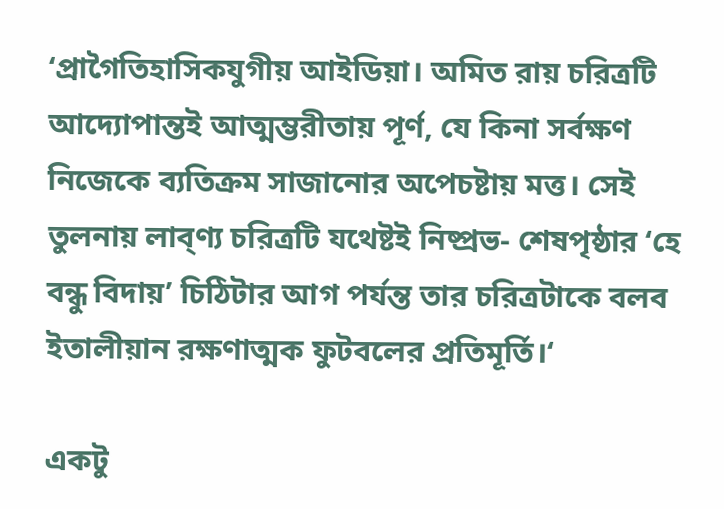‘প্রাগৈতিহাসিকযুগীয় আইডিয়া। অমিত রায় চরিত্রটি আদ্যোপান্তই আত্মম্ভরীতায় পূর্ণ, যে কিনা সর্বক্ষণ নিজেকে ব্যতিক্রম সাজানোর অপেচষ্টায় মত্ত। সেই তুলনায় লাব্ণ্য চরিত্রটি যথেষ্টই নিষ্প্রভ- শেষপৃষ্ঠার ‘হে বন্ধু বিদায়’ চিঠিটার আগ পর্যন্ত তার চরিত্রটাকে বলব ইতালীয়ান রক্ষণাত্মক ফুটবলের প্রতিমূর্তি।‘

একটু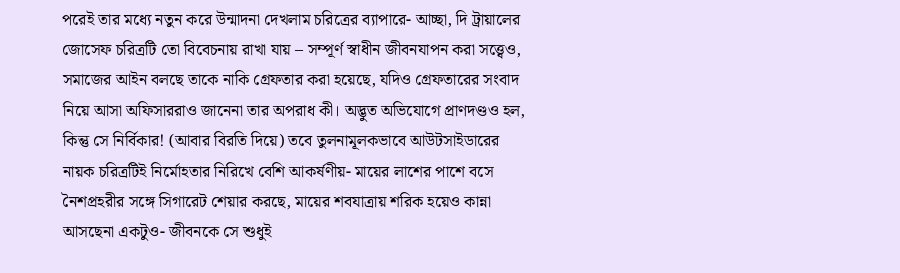পরেই তার মধ্যে নতুন করে উন্মাদনা দেখলাম চরিত্রের ব্যাপারে- আচ্ছা, দি ট্রায়ালের জোসেফ চরিত্রটি তো বিবেচনায় রাখা যায় – সম্পূর্ণ স্বাধীন জীবনযাপন করা সত্ত্বেও, সমাজের আইন বলছে তাকে নাকি গ্রেফতার করা হয়েছে, যদিও গ্রেফতারের সংবাদ নিয়ে আসা অফিসাররাও জানেনা তার অপরাধ কী। অদ্ভুত অভিযোগে প্রাণদণ্ডও হল, কিন্তু সে নির্বিকার! (আবার বিরতি দিয়ে) তবে তুলনামূলকভাবে আউটসাইডারের নায়ক চরিত্রটিই নির্মোহতার নিরিখে বেশি আকর্ষণীয়- মায়ের লাশের পাশে বসে নৈশপ্রহরীর সঙ্গে সিগারেট শেয়ার করছে, মায়ের শবযাত্রায় শরিক হয়েও কান্না আসছেনা একটুও- জীবনকে সে শুধুই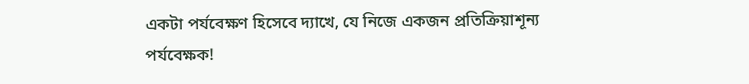একটা পর্যবেক্ষণ হিসেবে দ্যাখে, যে নিজে একজন প্রতিক্রিয়াশূন্য পর্যবেক্ষক!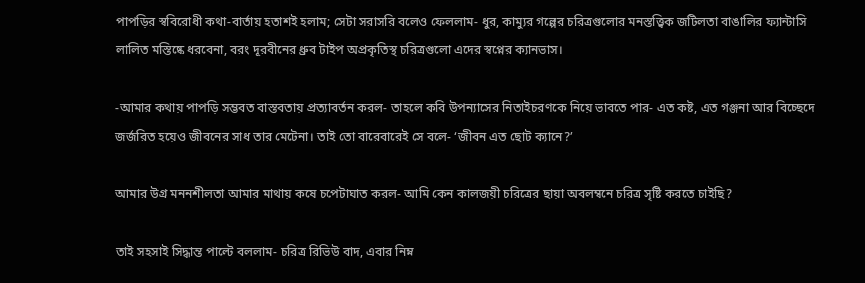পাপড়ির স্ববিরোধী কথা-বার্তায় হতাশই হলাম; সেটা সরাসরি বলেও ফেললাম- ধুর, কাম্যুর গল্পের চরিত্রগুলোর মনস্তত্ত্বিক জটিলতা বাঙালির ফ্যান্টাসি লালিত মস্তিষ্কে ধরবেনা, বরং দূরবীনের ধ্রুব টাইপ অপ্রকৃতিস্থ চরিত্রগুলো এদের স্বপ্নের ক্যানভাস।

-আমার কথায় পাপড়ি সম্ভবত বাস্তবতায় প্রত্যাবর্তন করল- তাহলে কবি উপন্যাসের নিতাইচরণকে নিয়ে ভাবতে পার- এত কষ্ট, এত গঞ্জনা আর বিচ্ছেদে জর্জরিত হয়েও জীবনের সাধ তার মেটেনা। তাই তো বারেবারেই সে বলে- ‘জীবন এত ছোট ক্যানে?’

আমার উগ্র মননশীলতা আমার মাথায় কষে চপেটাঘাত করল- আমি কেন কালজয়ী চরিত্রের ছায়া অবলম্বনে চরিত্র সৃষ্টি করতে চাইছি?

তাই সহসাই সিদ্ধান্ত পাল্টে বললাম- চরিত্র রিভিউ বাদ, এবার নিম্ন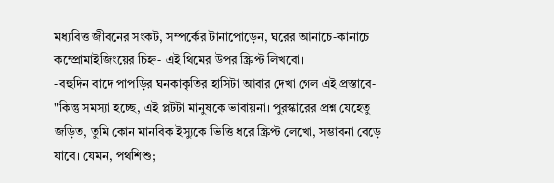মধ্যবিত্ত জীবনের সংকট, সম্পর্কের টানাপোড়েন, ঘরের আনাচে-কানাচে কম্প্রোমাইজিংয়ের চিহ্ন- এই থিমের উপর স্ক্রিপ্ট লিখবো।
-বহুদিন বাদে পাপড়ির ঘনকাকৃতির হাসিটা আবার দেখা গেল এই প্রস্তাবে- "কিন্তু সমস্যা হচ্ছে, এই প্লটটা মানুষকে ভাবায়না। পুরস্কারের প্রশ্ন যেহেতু জড়িত, তুমি কোন মানবিক ইস্যুকে ভিত্তি ধরে স্ক্রিপ্ট লেখো, সম্ভাবনা বেড়ে যাবে। যেমন, পথশিশু;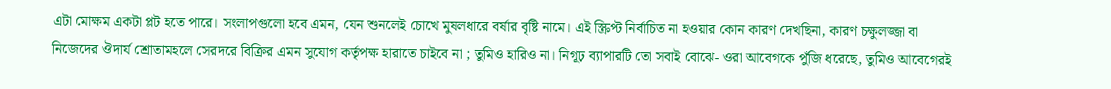এটা মোক্ষম একটা প্লট হতে পারে। সংলাপগুলো হবে এমন, যেন শুনলেই চোখে মুষলধারে বর্ষার বৃষ্টি নামে। এই স্ক্রিপ্ট নির্বাচিত না হওয়ার কোন কারণ দেখছিনা, কারণ চক্ষুলজ্জা বা নিজেদের ঔদার্য শ্রোতামহলে সেরদরে বিক্রির এমন সুযোগ কর্তৃপক্ষ হারাতে চাইবে না ; তুমিও হারিও না। নিগূঢ় ব্যাপারটি তো সবাই বোঝে- ওরা আবেগকে পুঁজি ধরেছে, তুমিও আবেগেরই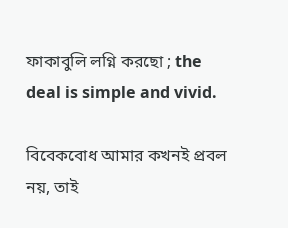ফাকাবুলি লগ্নি করছো ; the deal is simple and vivid.

বিবেকবোধ আমার কখনই প্রবল নয়, তাই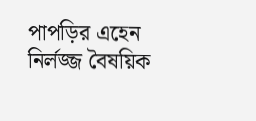পাপড়ির এহেন নির্লজ্জ বৈষয়িক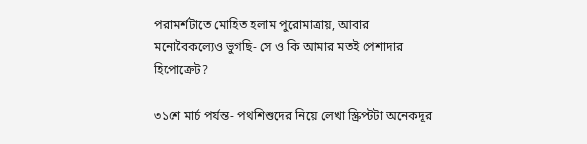পরামর্শটাতে মোহিত হলাম পুরোমাত্রায়, আবার মনোবৈকল্যেও ভুগছি- সে ও কি আমার মতই পেশাদার হিপোক্রেট?

৩১শে মার্চ পর্যন্ত- পথশিশুদের নিয়ে লেখা স্ক্রিপ্টটা অনেকদূর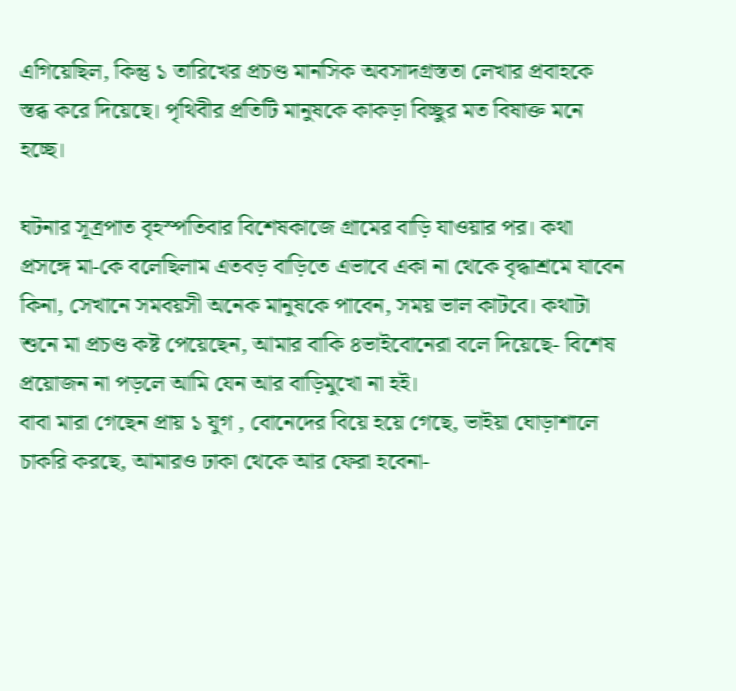এগিয়েছিল, কিন্তু ১ তারিখের প্রচণ্ড মানসিক অবসাদগ্রস্ততা লেখার প্রবাহকে স্তব্ধ করে দিয়েছে। পৃথিবীর প্রতিটি মানুষকে কাকড়া বিচ্ছুর মত বিষাক্ত মনে হচ্ছে।

ঘটনার সূত্রপাত বৃহস্পতিবার বিশেষকাজে গ্রামের বাড়ি যাওয়ার পর। কথা প্রসঙ্গে মা-কে বলেছিলাম এতবড় বাড়িতে এভাবে একা না থেকে বৃদ্ধাশ্রমে যাবেন কিনা, সেখানে সমবয়সী অনেক মানুষকে পাবেন, সময় ভাল কাটবে। কথাটা শুনে মা প্রচণ্ড কষ্ট পেয়েছেন, আমার বাকি ৪ভাইবোনেরা বলে দিয়েছে- বিশেষ প্রয়োজন না পড়লে আমি যেন আর বাড়িমুখো না হই।
বাবা মারা গেছেন প্রায় ১ যুগ , বোনেদের বিয়ে হয়ে গেছে, ভাইয়া ঘোড়াশালে চাকরি করছে, আমারও ঢাকা থেকে আর ফেরা হবেনা-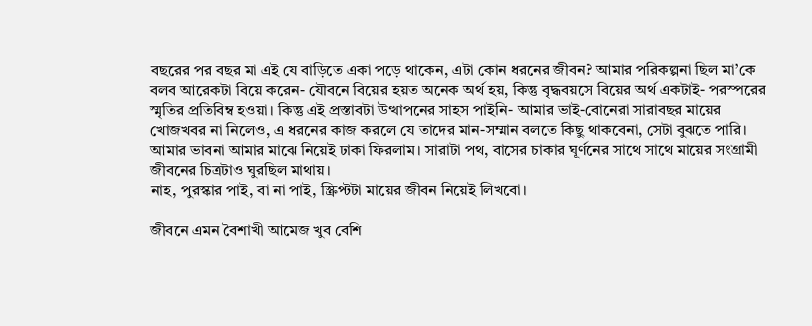বছরের পর বছর মা এই যে বাড়িতে একা পড়ে থাকেন, এটা কোন ধরনের জীবন? আমার পরিকল্পনা ছিল মা’কে বলব আরেকটা বিয়ে করেন- যৌবনে বিয়ের হয়ত অনেক অর্থ হয়, কিন্তু বৃদ্ধবয়সে বিয়ের অর্থ একটাই- পরস্পরের স্মৃতির প্রতিবিম্ব হওয়া। কিন্তু এই প্রস্তাবটা উত্থাপনের সাহস পাইনি- আমার ভাই-বোনেরা সারাবছর মায়ের খোজখবর না নিলেও, এ ধরনের কাজ করলে যে তাদের মান-সম্মান বলতে কিছু থাকবেনা, সেটা বুঝতে পারি। আমার ভাবনা আমার মাঝে নিয়েই ঢাকা ফিরলাম। সারাটা পথ, বাসের চাকার ঘূর্ণনের সাথে সাথে মায়ের সংগ্রামী জীবনের চিত্রটাও ঘুরছিল মাথায়।
নাহ, পুরস্কার পাই, বা না পাই, স্ক্রিপ্টটা মায়ের জীবন নিয়েই লিখবো।

জীবনে এমন বৈশাখী আমেজ খুব বেশি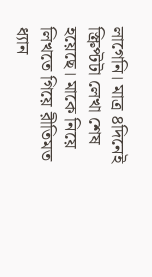লাগেনি। মাত্র ৪দিনেই স্ক্রিপ্টটা লেখা শেষ হয়েছে। মাকে নিয়ে লিখতে গিয়ে রীতিমত ধ্যান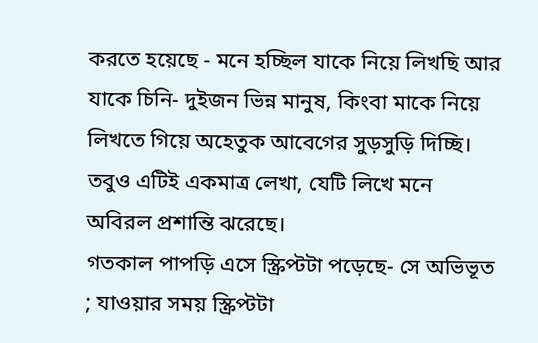করতে হয়েছে - মনে হচ্ছিল যাকে নিয়ে লিখছি আর যাকে চিনি- দুইজন ভিন্ন মানুষ, কিংবা মাকে নিয়ে লিখতে গিয়ে অহেতুক আবেগের সুড়সুড়ি দিচ্ছি। তবুও এটিই একমাত্র লেখা, যেটি লিখে মনে অবিরল প্রশান্তি ঝরেছে।
গতকাল পাপড়ি এসে স্ক্রিপ্টটা পড়েছে- সে অভিভূত ; যাওয়ার সময় স্ক্রিপ্টটা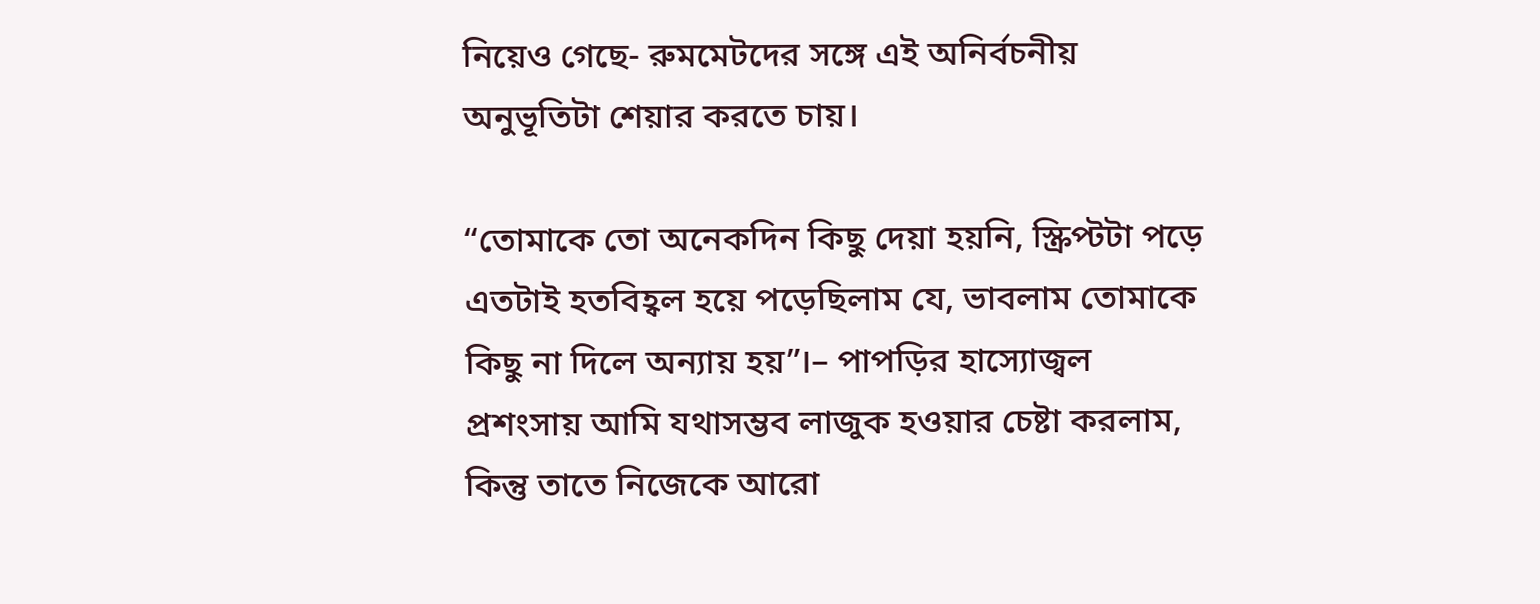নিয়েও গেছে- রুমমেটদের সঙ্গে এই অনির্বচনীয় অনুভূতিটা শেয়ার করতে চায়।

“তোমাকে তো অনেকদিন কিছু দেয়া হয়নি, স্ক্রিপ্টটা পড়ে এতটাই হতবিহ্বল হয়ে পড়েছিলাম যে, ভাবলাম তোমাকে কিছু না দিলে অন্যায় হয়”।– পাপড়ির হাস্যোজ্বল প্রশংসায় আমি যথাসম্ভব লাজুক হওয়ার চেষ্টা করলাম, কিন্তু তাতে নিজেকে আরো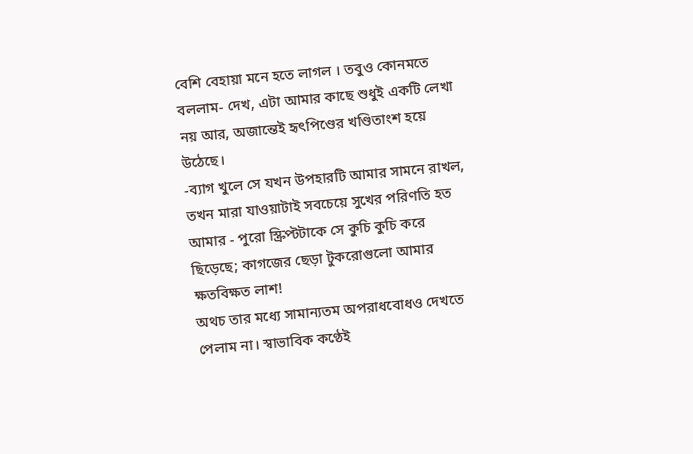বেশি বেহায়া মনে হতে লাগল । তবুও কোনমতে বললাম- দেখ, এটা আমার কাছে শুধুই একটি লেখা নয় আর, অজান্তেই হৃৎপিণ্ডের খণ্ডিতাংশ হয়ে উঠেছে।
-ব্যাগ খুলে সে যখন উপহারটি আমার সামনে রাখল, তখন মারা যাওয়াটাই সবচেয়ে সুখের পরিণতি হত আমার - পুরো স্ক্রিপ্টটাকে সে কুচি কুচি করে ছিড়েছে; কাগজের ছেড়া টুকরোগুলো আমার ক্ষতবিক্ষত লাশ!
অথচ তার মধ্যে সামান্যতম অপরাধবোধও দেখতে পেলাম না। স্বাভাবিক কণ্ঠেই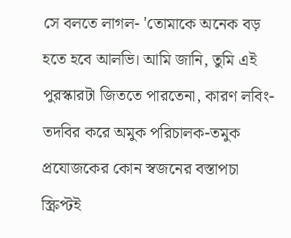সে বলতে লাগল- 'তোমাকে অনেক বড় হতে হবে আলভি। আমি জানি, তুমি এই পুরস্কারটা জিততে পারতেনা, কারণ লবিং-তদবির করে অমুক পরিচালক-তমুক প্রযোজকের কোন স্বজনের বস্তাপচা স্ক্রিপ্টই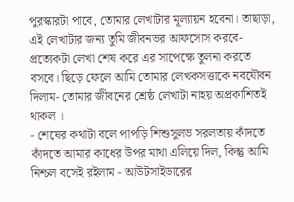পুরস্কারটা পাবে, তোমার লেখাটার মূল্যায়ন হবেনা। তাছাড়া, এই লেখাটার জন্য তুমি জীবনভর আফসোস করবে- প্রত্যেকটা লেখা শেষ করে এর সাপেক্ষে তুলনা করতে বসবে। ছিড়ে ফেলে আমি তোমার লেখকসত্তাকে নবযৌবন দিলাম- তোমার জীবনের শ্রেষ্ঠ লেখাটা নাহয় অপ্রকাশিতই থাকল ।
- শেষের কথাটা বলে পাপড়ি শিশুসুলভ সরলতায় কাঁদতে কাঁদতে আমার কাধের উপর মাথা এলিয়ে দিল, কিন্তু আমি নিশ্চল বসেই রইলাম - আউটসাইডারের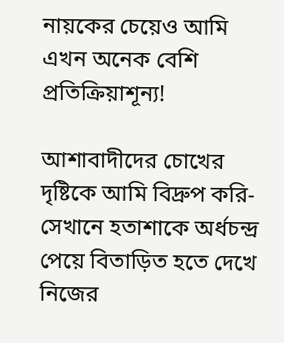নায়কের চেয়েও আমি এখন অনেক বেশি প্রতিক্রিয়াশূন্য!

আশাবাদীদের চোখের দৃষ্টিকে আমি বিদ্রুপ করি- সেখানে হতাশাকে অর্ধচন্দ্র পেয়ে বিতাড়িত হতে দেখে নিজের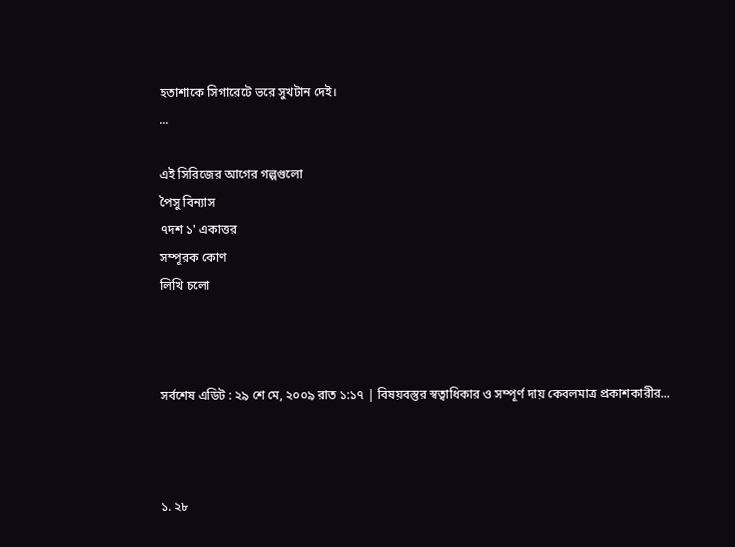হতাশাকে সিগারেটে ভরে সুখটান দেই।
...

এই সিরিজের আগের গল্পগুলো
পৈসু বিন্যাস
৭দশ ১' একাত্তর
সম্পূরক কোণ
লিখি চলো



সর্বশেষ এডিট : ২৯ শে মে, ২০০৯ রাত ১:১৭ | বিষয়বস্তুর স্বত্বাধিকার ও সম্পূর্ণ দায় কেবলমাত্র প্রকাশকারীর...



১. ২৮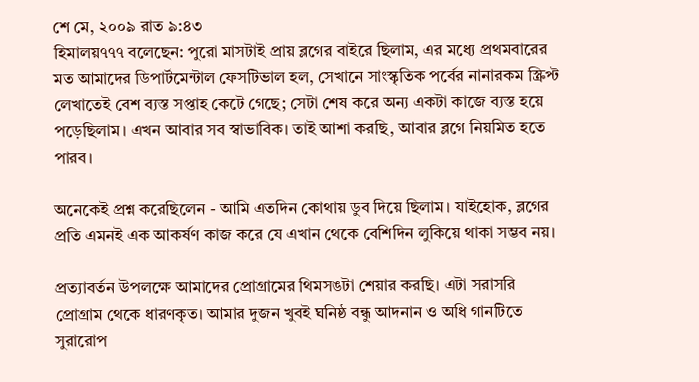শে মে, ২০০৯ রাত ৯:৪৩
হিমালয়৭৭৭ বলেছেন: পুরো মাসটাই প্রায় ব্লগের বাইরে ছিলাম, এর মধ্যে প্রথমবারের মত আমাদের ডিপার্টমেন্টাল ফেসটিভাল হল, সেখানে সাংস্কৃতিক পর্বের নানারকম স্ক্রিপ্ট লেখাতেই বেশ ব্যস্ত সপ্তাহ কেটে গেছে; সেটা শেষ করে অন্য একটা কাজে ব্যস্ত হয়ে পড়েছিলাম। এখন আবার সব স্বাভাবিক। তাই আশা করছি, আবার ব্লগে নিয়মিত হতে পারব।

অনেকেই প্রশ্ন করেছিলেন - আমি এতদিন কোথায় ডুব দিয়ে ছিলাম। যাইহোক, ব্লগের প্রতি এমনই এক আকর্ষণ কাজ করে যে এখান থেকে বেশিদিন লুকিয়ে থাকা সম্ভব নয়।

প্রত্যাবর্তন উপলক্ষে আমাদের প্রোগ্রামের থিমসঙটা শেয়ার করছি। এটা সরাসরি প্রোগ্রাম থেকে ধারণকৃত। আমার দুজন খুবই ঘনিষ্ঠ বন্ধু আদনান ও অধি গানটিতে সুরারোপ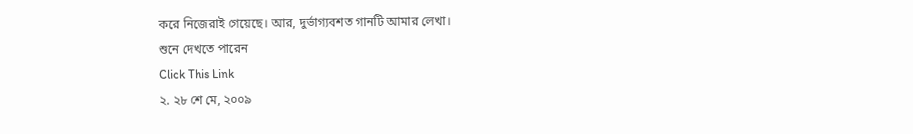করে নিজেরাই গেয়েছে। আর, দুর্ভাগ্যবশত গানটি আমার লেখা।
শুনে দেখতে পারেন
Click This Link
২. ২৮ শে মে, ২০০৯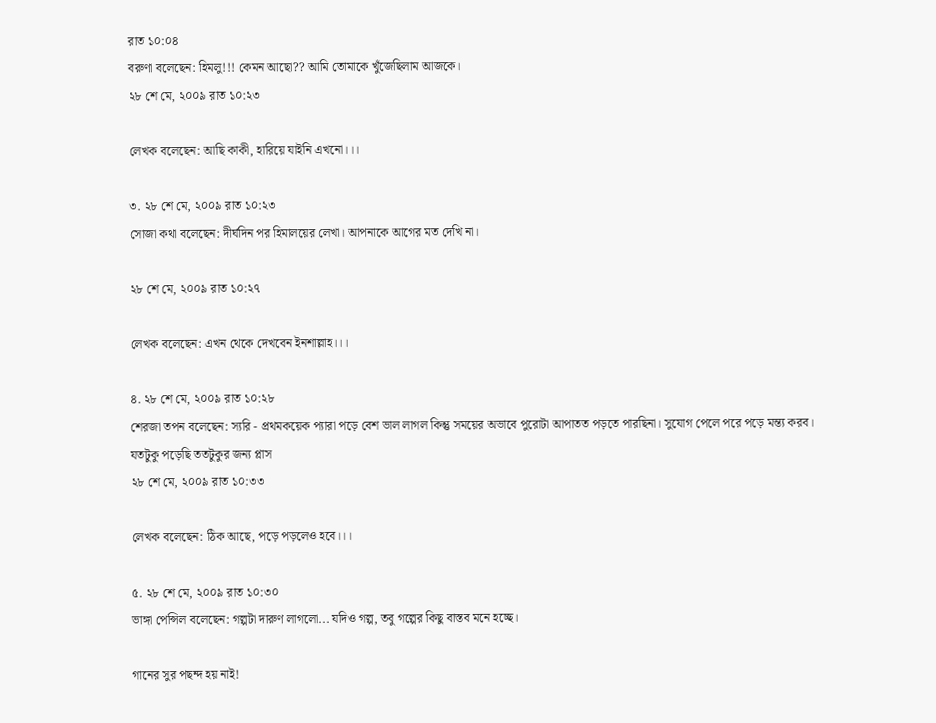রাত ১০:০৪
বরুণা বলেছেন: হিমলু!!! কেমন আছো?? আমি তোমাকে খুঁজেছিলাম আজকে।
২৮ শে মে, ২০০৯ রাত ১০:২৩

লেখক বলেছেন: আছি কাকী, হারিয়ে যাইনি এখনো।।।

৩. ২৮ শে মে, ২০০৯ রাত ১০:২৩
সোজা কথা বলেছেন: দীর্ঘদিন পর হিমালয়ের লেখা। আপনাকে আগের মত দেখি না।

২৮ শে মে, ২০০৯ রাত ১০:২৭

লেখক বলেছেন: এখন থেকে দেখবেন ইনশাল্লাহ।।।

৪. ২৮ শে মে, ২০০৯ রাত ১০:২৮
শেরজা তপন বলেছেন: স্যরি - প্রথমকয়েক প্যারা পড়ে বেশ ভাল লাগল কিন্তু সময়ের অভাবে পুরোটা আপাতত পড়তে পারছিনা। সুযোগ পেলে পরে পড়ে মন্ত্য করব।
যতটুকু পড়েছি ততটুকুর জন্য প্লাস
২৮ শে মে, ২০০৯ রাত ১০:৩৩

লেখক বলেছেন: ঠিক আছে, পড়ে পড়লেও হবে।।।

৫. ২৮ শে মে, ২০০৯ রাত ১০:৩০
ভাঙ্গা পেন্সিল বলেছেন: গল্পটা দারুণ লাগলো... যদিও গল্প, তবু গল্পের কিছু বাস্তব মনে হচ্ছে।

গানের সুর পছন্দ হয় নাই!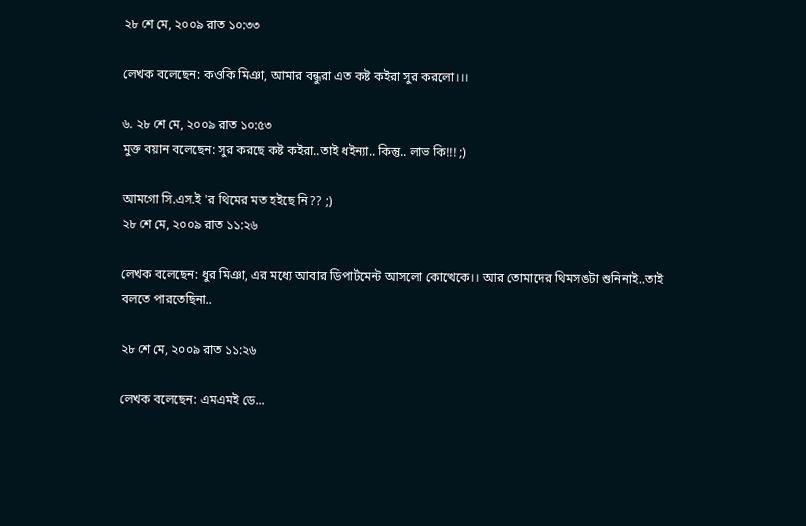২৮ শে মে, ২০০৯ রাত ১০:৩৩

লেখক বলেছেন: কওকি মিঞা, আমার বন্ধুরা এত কষ্ট কইরা সুর করলো।।।

৬. ২৮ শে মে, ২০০৯ রাত ১০:৫৩
মুক্ত বয়ান বলেছেন: সুর করছে কষ্ট কইরা..তাই ধইন্যা.. কিন্তু.. লাভ কি!!! ;)

আমগো সি.এস.ই 'র থিমের মত হইছে নি?? ;)
২৮ শে মে, ২০০৯ রাত ১১:২৬

লেখক বলেছেন: ধুর মিঞা, এর মধ্যে আবার ডিপার্টমেন্ট আসলো কোত্থেকে।। আর তোমাদের থিমসঙটা শুনিনাই..তাই বলতে পারতেছিনা..

২৮ শে মে, ২০০৯ রাত ১১:২৬

লেখক বলেছেন: এমএমই ডে...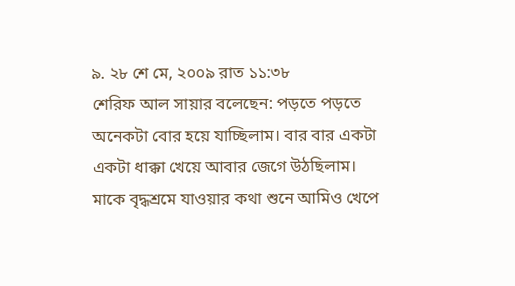৯. ২৮ শে মে, ২০০৯ রাত ১১:৩৮
শেরিফ আল সায়ার বলেছেন: পড়তে পড়তে অনেকটা বোর হয়ে যাচ্ছিলাম। বার বার একটা একটা ধাক্কা খেয়ে আবার জেগে উঠছিলাম।
মাকে বৃদ্ধশ্রমে যাওয়ার কথা শুনে আমিও খেপে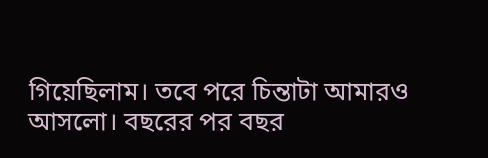গিয়েছিলাম। তবে পরে চিন্তাটা আমারও আসলো। বছরের পর বছর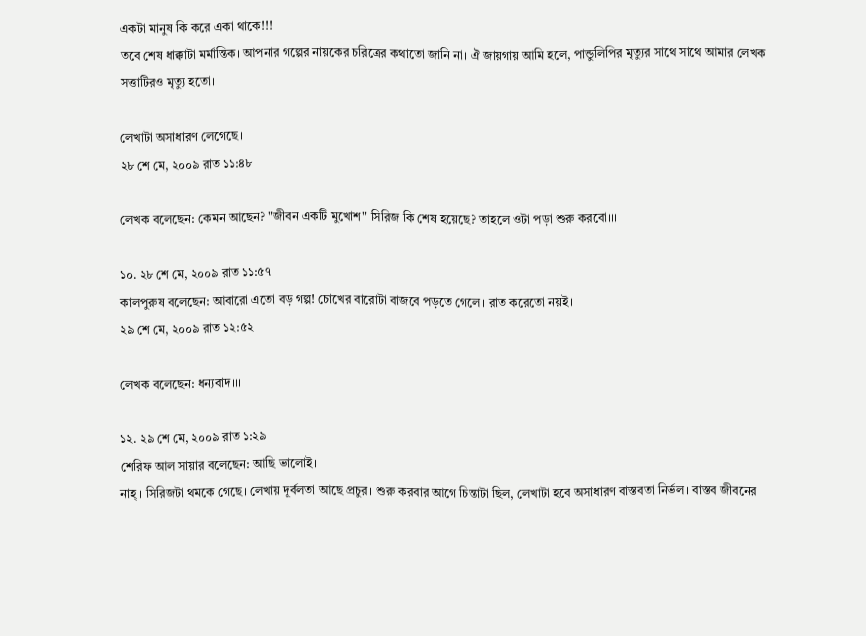একটা মানুষ কি করে একা থাকে!!!
তবে শেষ ধাক্কাটা মর্মান্তিক। আপনার গল্পের নায়কের চরিত্রের কথাতো জানি না। ঐ জায়গায় আমি হলে, পান্ডুলিপির মৃত্যুর সাথে সাথে আমার লেখক সত্তাটিরও মৃত্যু হতো।

লেখাটা অসাধারণ লেগেছে।
২৮ শে মে, ২০০৯ রাত ১১:৪৮

লেখক বলেছেন: কেমন আছেন? "জীবন একটি মুখোশ" সিরিজ কি শেষ হয়েছে? তাহলে ওটা পড়া শুরু করবো।।।

১০. ২৮ শে মে, ২০০৯ রাত ১১:৫৭
কালপুরুষ বলেছেন: আবারো এতো বড় গল্প! চোখের বারোটা বাজবে পড়তে গেলে। রাত করেতো নয়ই।
২৯ শে মে, ২০০৯ রাত ১২:৫২

লেখক বলেছেন: ধন্যবাদ।।।

১২. ২৯ শে মে, ২০০৯ রাত ১:২৯
শেরিফ আল সায়ার বলেছেন: আছি ভালোই।
নাহ্ । সিরিজটা থমকে গেছে। লেখায় দূর্বলতা আছে প্রচুর। শুরু করবার আগে চিন্তাটা ছিল, লেখাটা হবে অসাধারণ বাস্তবতা নির্ভল। বাস্তব জীবনের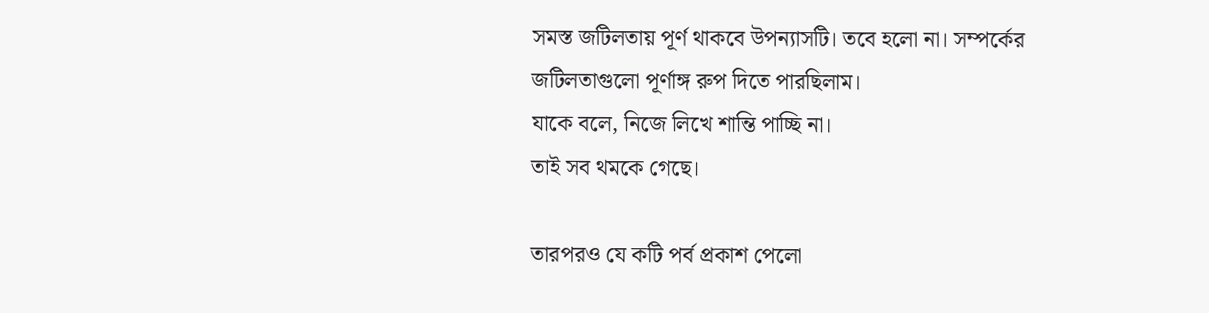সমস্ত জটিলতায় পূর্ণ থাকবে উপন্যাসটি। তবে হলো না। সম্পর্কের জটিলতাগুলো পূর্ণাঙ্গ রুপ দিতে পারছিলাম।
যাকে বলে, নিজে লিখে শান্তি পাচ্ছি না।
তাই সব থমকে গেছে।

তারপরও যে কটি পর্ব প্রকাশ পেলো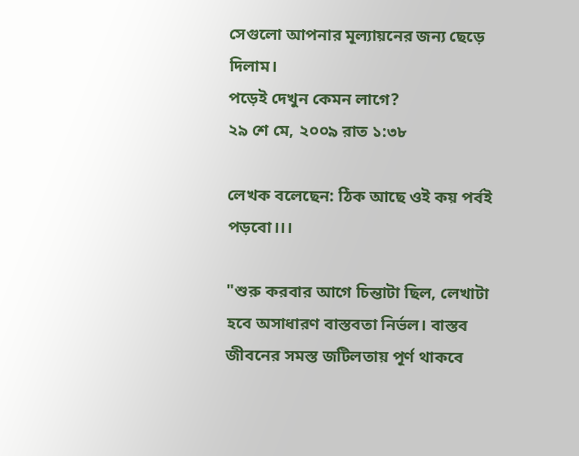সেগুলো আপনার মূল্যায়নের জন্য ছেড়ে দিলাম।
পড়েই দেখুন কেমন লাগে?
২৯ শে মে, ২০০৯ রাত ১:৩৮

লেখক বলেছেন: ঠিক আছে ওই কয় পর্বই পড়বো।।।

"শুরু করবার আগে চিন্তাটা ছিল, লেখাটা হবে অসাধারণ বাস্তবতা নির্ভল। বাস্তব জীবনের সমস্ত জটিলতায় পূর্ণ থাকবে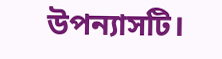উপন্যাসটি।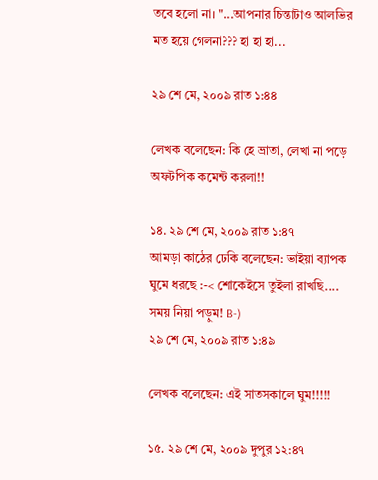তবে হলো না। "...আপনার চিন্তাটাও আলভির মত হয়ে গেলনা??? হা হা হা...

২৯ শে মে, ২০০৯ রাত ১:৪৪

লেখক বলেছেন: কি হে ভ্রাতা, লেখা না পড়ে অফটপিক কমেন্ট করলা!!

১৪. ২৯ শে মে, ২০০৯ রাত ১:৪৭
আমড়া কাঠের ঢেকি বলেছেন: ভাইয়া ব্যাপক ঘুমে ধরছে :-< শোকেইসে তুইলা রাখছি.... সময় নিয়া পড়ুম! B-)
২৯ শে মে, ২০০৯ রাত ১:৪৯

লেখক বলেছেন: এই সাতসকালে ঘুম!!!!!

১৫. ২৯ শে মে, ২০০৯ দুপুর ১২:৪৭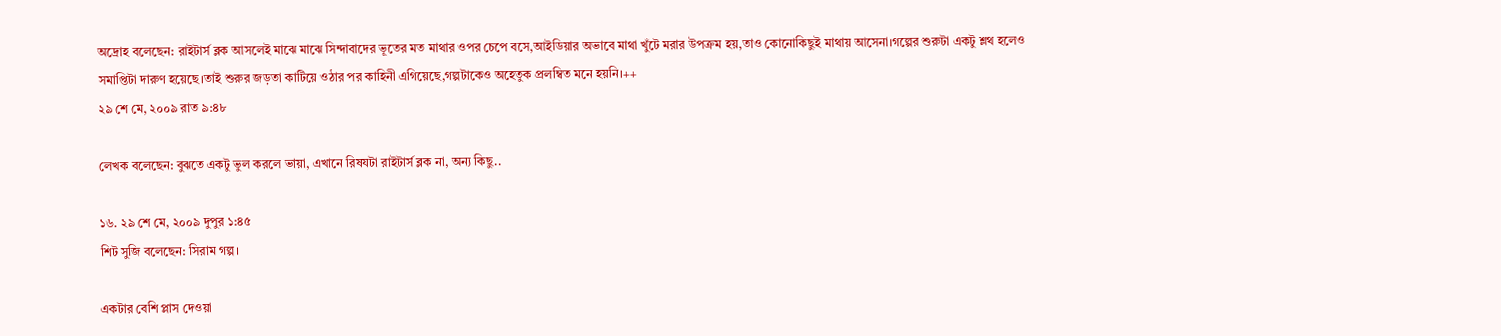অদ্রোহ বলেছেন: রাইটার্স ব্লক আসলেই মাঝে মাঝে সিন্দাবাদের ভূতের মত মাথার ওপর চেপে বসে,আইডিয়ার অভাবে মাথা খুঁটে মরার উপক্রম হয়,তাও কোনোকিছুই মাথায় আসেনা।গল্পের শুরুটা একটু শ্লথ হলেও সমাপ্তিটা দারুণ হয়েছে।তাই শুরুর জড়তা কাটিয়ে ওঠার পর কাহিনী এগিয়েছে,গল্পটাকেও অহেতুক প্রলম্বিত মনে হয়নি।++
২৯ শে মে, ২০০৯ রাত ৯:৪৮

লেখক বলেছেন: বুঝতে একটু ভুল করলে ভায়া, এখানে রিষযটা রাইটার্স ব্লক না, অন্য কিছু..

১৬. ২৯ শে মে, ২০০৯ দুপুর ১:৪৫
শিট সুজি বলেছেন: সিরাম গল্প।

একটার বেশি প্লাস দেওয়া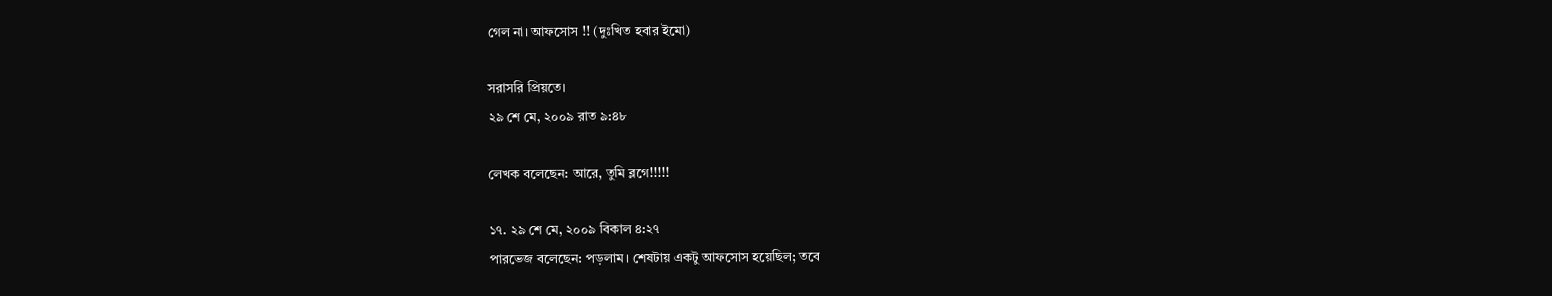গেল না। আফসোস !! (দুঃখিত হবার ইমো)

সরাসরি প্রিয়তে।
২৯ শে মে, ২০০৯ রাত ৯:৪৮

লেখক বলেছেন: আরে, তুমি ব্লগে!!!!!

১৭. ২৯ শে মে, ২০০৯ বিকাল ৪:২৭
পারভেজ বলেছেন: পড়লাম। শেষটায় একটু আফসোস হয়েছিল; তবে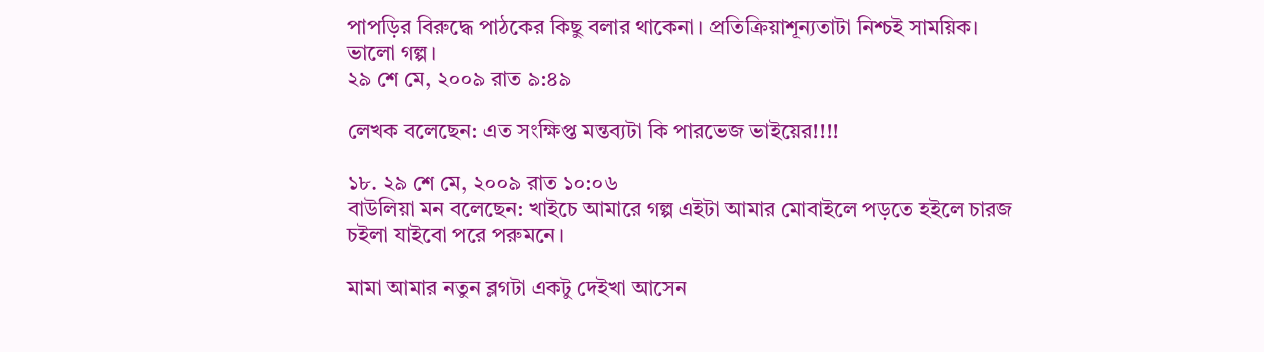পাপড়ির বিরুদ্ধে পাঠকের কিছু বলার থাকেনা। প্রতিক্রিয়াশূন্যতাটা নিশ্চই সাময়িক।
ভালো গল্প।
২৯ শে মে, ২০০৯ রাত ৯:৪৯

লেখক বলেছেন: এত সংক্ষিপ্ত মন্তব্যটা কি পারভেজ ভাইয়ের!!!!

১৮. ২৯ শে মে, ২০০৯ রাত ১০:০৬
বাউলিয়া মন বলেছেন: খাইচে আমারে গল্প এইটা আমার মোবাইলে পড়তে হইলে চারজ চইলা যাইবো পরে পরুমনে।

মামা আমার নতুন ব্লগটা একটু দেইখা আসেন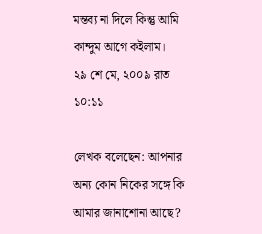মন্তব্য না দিলে কিন্তু আমি কান্দুম আগে কইলাম।
২৯ শে মে, ২০০৯ রাত ১০:১১

লেখক বলেছেন: আপনার অন্য কোন নিকের সঙ্গে কি আমার জানাশোনা আছে?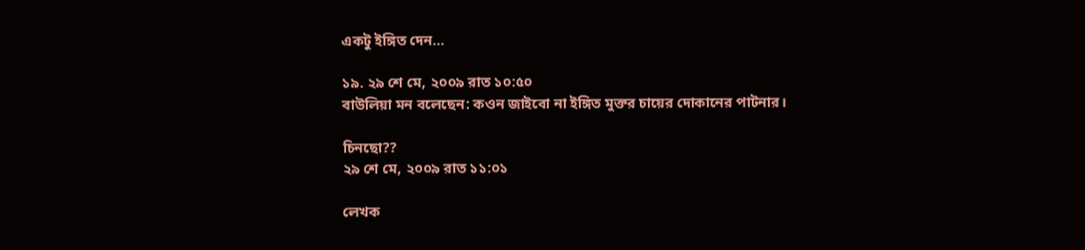একটু ইঙ্গিত দেন...

১৯. ২৯ শে মে, ২০০৯ রাত ১০:৫০
বাউলিয়া মন বলেছেন: কওন জাইবো না ইঙ্গিত মুক্তর চায়ের দোকানের পাটনার।

চিনছো??
২৯ শে মে, ২০০৯ রাত ১১:০১

লেখক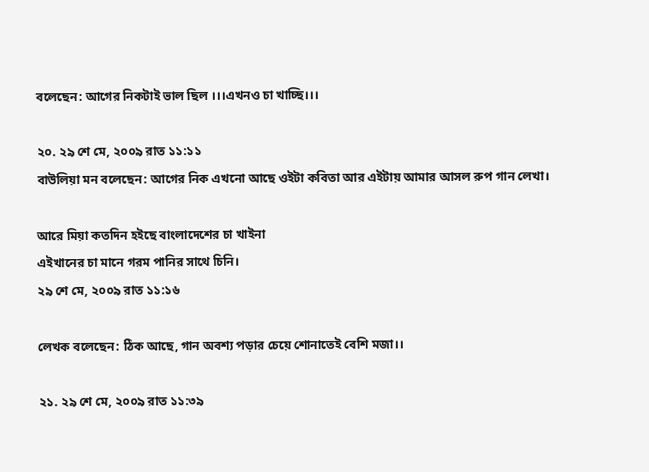বলেছেন: আগের নিকটাই ভাল ছিল ।।।এখনও চা খাচ্ছি।।।

২০. ২৯ শে মে, ২০০৯ রাত ১১:১১
বাউলিয়া মন বলেছেন: আগের নিক এখনো আছে ওইটা কবিতা আর এইটায় আমার আসল রুপ গান লেখা।

আরে মিয়া কতদিন হইছে বাংলাদেশের চা খাইনা
এইখানের চা মানে গরম পানির সাথে চিনি।
২৯ শে মে, ২০০৯ রাত ১১:১৬

লেখক বলেছেন: ঠিক আছে, গান অবশ্য পড়ার চেয়ে শোনাতেই বেশি মজা।।

২১. ২৯ শে মে, ২০০৯ রাত ১১:৩৯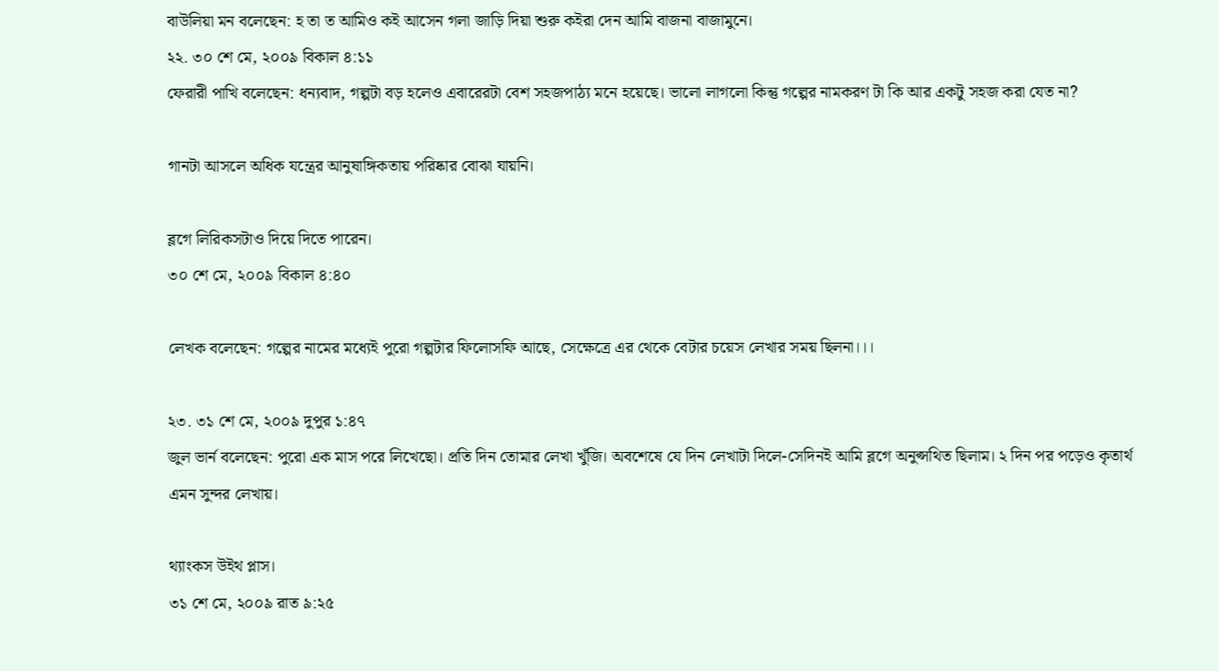বাউলিয়া মন বলেছেন: হ তা ত আমিও কই আসেন গলা জাড়ি দিয়া শুরু কইরা দেন আমি বাজনা বাজামুনে।
২২. ৩০ শে মে, ২০০৯ বিকাল ৪:১১
ফেরারী পাখি বলেছেন: ধন্যবাদ, গল্পটা বড় হলেও এবারেরটা বেশ সহজপাঠ্য মনে হয়েছে। ভালো লাগলো কিন্তু গল্পের নামকরণ টা কি আর একটু সহজ করা যেত না?

গানটা আসলে অধিক যন্ত্রের আনুষাঙ্গিকতায় পরিষ্কার বোঝা যায়নি।

ব্লগে লিরিকসটাও দিয়ে দিতে পারেন।
৩০ শে মে, ২০০৯ বিকাল ৪:৪০

লেখক বলেছেন: গল্পের নামের মধ্যেই পুরো গল্পটার ফিলোসফি আছে, সেক্ষেত্রে এর থেকে বেটার চয়েস লেখার সময় ছিলনা।।।

২৩. ৩১ শে মে, ২০০৯ দুপুর ১:৪৭
জুল ভার্ন বলেছেন: পুরো এক মাস পরে লিখেছো। প্রতি দিন তোমার লেখা খুঁজি। অবশেষে যে দিন লেখাটা দিলে-সেদিনই আমি ব্লগে অনুপ্সথিত ছিলাম। ২ দিন পর পড়েও কৃতার্থ এমন সুন্দর লেখায়।

থ্যাংকস উইথ প্লাস।
৩১ শে মে, ২০০৯ রাত ৯:২৫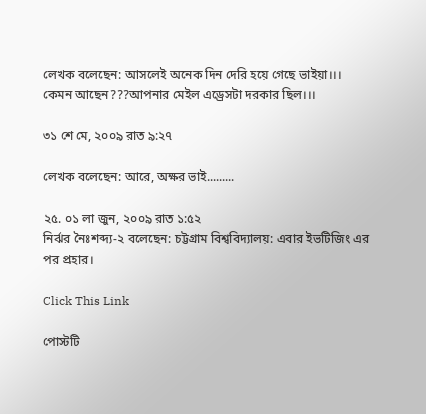লেখক বলেছেন: আসলেই অনেক দিন দেরি হয়ে গেছে ভাইয়া।।। কেমন আছেন???আপনার মেইল এড্রেসটা দরকার ছিল।।।

৩১ শে মে, ২০০৯ রাত ৯:২৭

লেখক বলেছেন: আরে, অক্ষর ভাই.........

২৫. ০১ লা জুন, ২০০৯ রাত ১:৫২
নির্ঝর নৈঃশব্দ্য-২ বলেছেন: চট্টগ্রাম বিশ্ববিদ্যালয়: এবার ইভটিজিং এর পর প্রহার।

Click This Link

পোস্টটি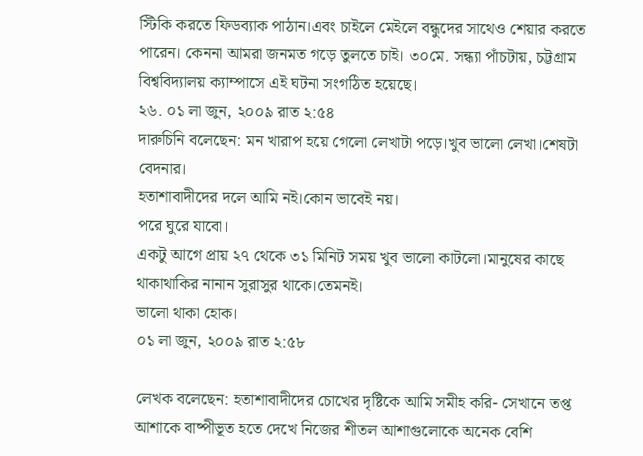স্টিকি করতে ফিডব্যাক পাঠান।এবং চাইলে মেইলে বন্ধুদের সাথেও শেয়ার করতে পারেন। কেননা আমরা জনমত গড়ে তুলতে চাই। ৩০মে. সন্ধ্যা পাঁচটায়, চট্টগ্রাম বিশ্ববিদ্যালয় ক্যাম্পাসে এই ঘটনা সংগঠিত হয়েছে।
২৬. ০১ লা জুন, ২০০৯ রাত ২:৫৪
দারুচিনি বলেছেন: মন খারাপ হয়ে গেলো লেখাটা পড়ে।খুব ভালো লেখা।শেষটা বেদনার।
হতাশাবাদীদের দলে আমি নই।কোন ভাবেই নয়।
পরে ঘুরে যাবো।
একটু আগে প্রায় ২৭ থেকে ৩১ মিনিট সময় খুব ভালো কাটলো।মানুষের কাছে থাকাথাকির নানান সুরাসুর থাকে।তেমনই।
ভালো থাকা হোক।
০১ লা জুন, ২০০৯ রাত ২:৫৮

লেখক বলেছেন: হতাশাবাদীদের চোখের দৃষ্টিকে আমি সমীহ করি- সেখানে তপ্ত আশাকে বাষ্পীভূত হতে দেখে নিজের শীতল আশাগুলোকে অনেক বেশি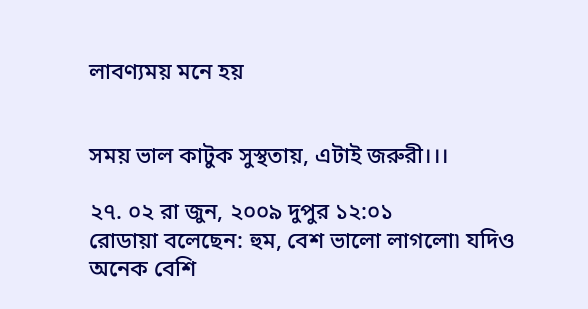লাবণ্যময় মনে হয়


সময় ভাল কাটুক সুস্থতায়, এটাই জরুরী।।।

২৭. ০২ রা জুন, ২০০৯ দুপুর ১২:০১
রোডায়া বলেছেন: হুম, বেশ ভালো লাগলো৷ যদিও অনেক বেশি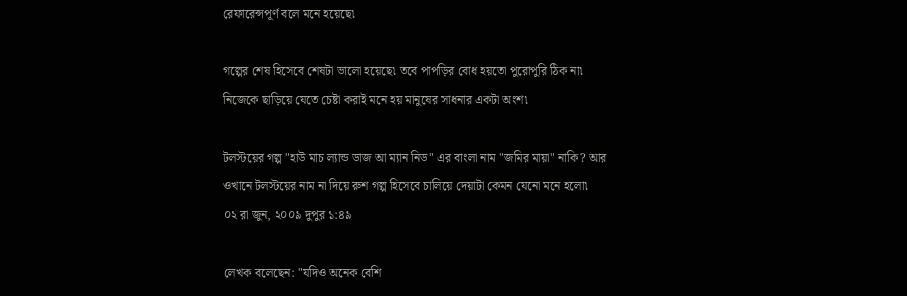রেফারেন্সপূর্ণ বলে মনে হয়েছে৷

গল্পের শেষ হিসেবে শেষটা ভালো হয়েছে৷ তবে পাপড়ির বোধ হয়তো পুরোপুরি ঠিক না৷ নিজেকে ছাড়িয়ে যেতে চেষ্টা করাই মনে হয় মানুষের সাধনার একটা অংশ৷

টলস্টয়ের গল্প "হাউ মাচ ল্যান্ড ডাজ আ ম্যান নিড" এর বাংলা নাম "জমির মায়া" নাকি? আর ওখানে টলস্টয়ের নাম না দিয়ে রুশ গল্প হিসেবে চালিয়ে দেয়াটা কেমন যেনো মনে হলো৷
০২ রা জুন, ২০০৯ দুপুর ১:৪৯

লেখক বলেছেন: "যদিও অনেক বেশি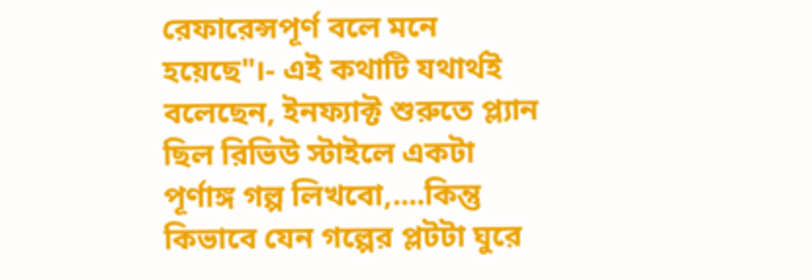রেফারেন্সপূর্ণ বলে মনে হয়েছে"।- এই কথাটি যথার্থই বলেছেন, ইনফ্যাক্ট শুরুতে প্ল্যান ছিল রিভিউ স্টাইলে একটা পূর্ণাঙ্গ গল্প লিখবো,....কিন্তু কিভাবে যেন গল্পের প্লটটা ঘুরে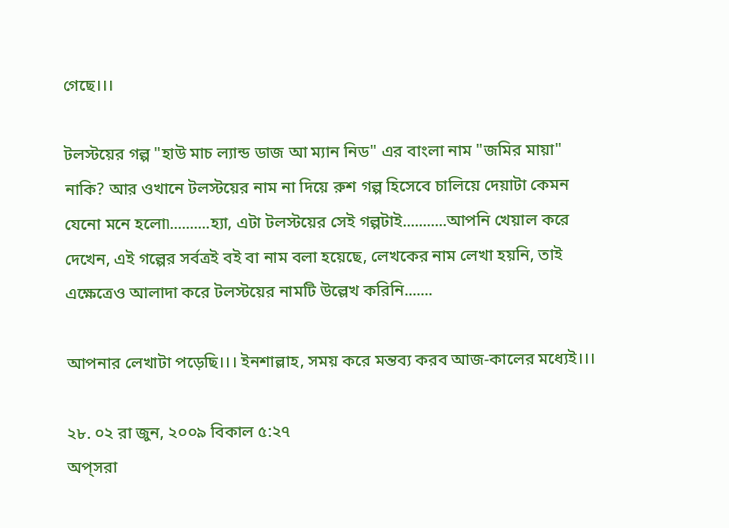গেছে।।।

টলস্টয়ের গল্প "হাউ মাচ ল্যান্ড ডাজ আ ম্যান নিড" এর বাংলা নাম "জমির মায়া" নাকি? আর ওখানে টলস্টয়ের নাম না দিয়ে রুশ গল্প হিসেবে চালিয়ে দেয়াটা কেমন যেনো মনে হলো৷..........হ্যা, এটা টলস্টয়ের সেই গল্পটাই...........আপনি খেয়াল করে দেখেন, এই গল্পের সর্বত্রই বই বা নাম বলা হয়েছে, লেখকের নাম লেখা হয়নি, তাই এক্ষেত্রেও আলাদা করে টলস্টয়ের নামটি উল্লেখ করিনি.......

আপনার লেখাটা পড়েছি।।। ইনশাল্লাহ, সময় করে মন্তব্য করব আজ-কালের মধ্যেই।।।

২৮. ০২ রা জুন, ২০০৯ বিকাল ৫:২৭
অপ্‌সরা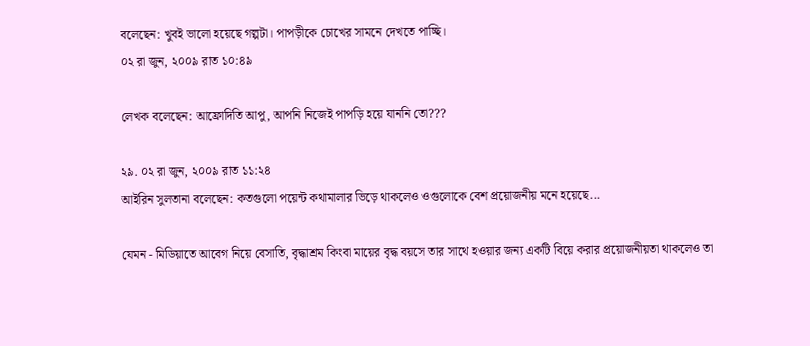বলেছেন: খুবই ভালো হয়েছে গল্পটা। পাপড়ীকে চোখের সামনে দেখতে পাচ্ছি।
০২ রা জুন, ২০০৯ রাত ১০:৪৯

লেখক বলেছেন: আফ্রোদিতি আপু, আপনি নিজেই পাপড়ি হয়ে যাননি তো???

২৯. ০২ রা জুন, ২০০৯ রাত ১১:২৪
আইরিন সুলতানা বলেছেন: কতগুলো পয়েন্ট কথামালার ভিড়ে থাকলেও ওগুলোকে বেশ প্রয়োজনীয় মনে হয়েছে...

যেমন - মিডিয়াতে আবেগ নিয়ে বেসাতি, বৃদ্ধাশ্রম কিংবা মায়ের বৃদ্ধ বয়সে তার সাথে হওয়ার জন্য একটি বিয়ে করার প্রয়োজনীয়তা থাকলেও তা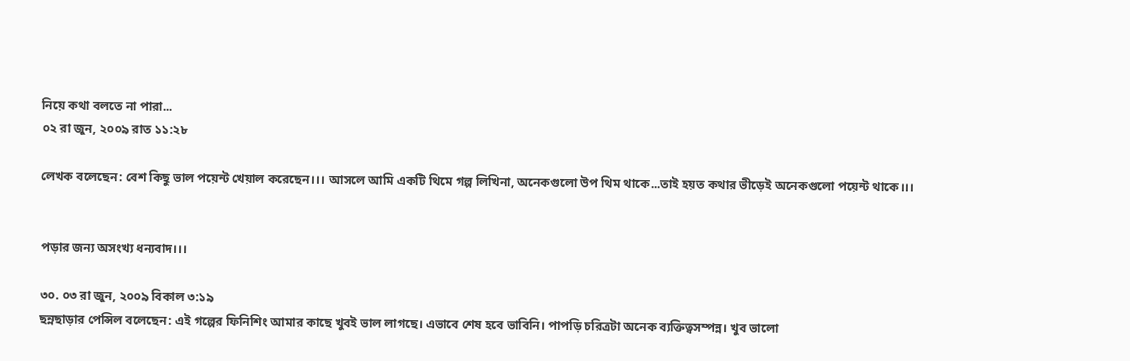নিয়ে কথা বলতে না পারা...
০২ রা জুন, ২০০৯ রাত ১১:২৮

লেখক বলেছেন: বেশ কিছু ভাল পয়েন্ট খেয়াল করেছেন।।। আসলে আমি একটি থিমে গল্প লিখিনা, অনেকগুলো উপ থিম থাকে...তাই হয়ত কথার ভীড়েই অনেকগুলো পয়েন্ট থাকে।।।


পড়ার জন্য অসংখ্য ধন্যবাদ।।।

৩০. ০৩ রা জুন, ২০০৯ বিকাল ৩:১৯
ছন্নছাড়ার পেন্সিল বলেছেন: এই গল্পের ফিনিশিং আমার কাছে খুবই ভাল লাগছে। এভাবে শেষ হবে ভাবিনি। পাপড়ি চরিত্রটা অনেক ব্যক্তিত্বসম্পন্ন। খুব ভালো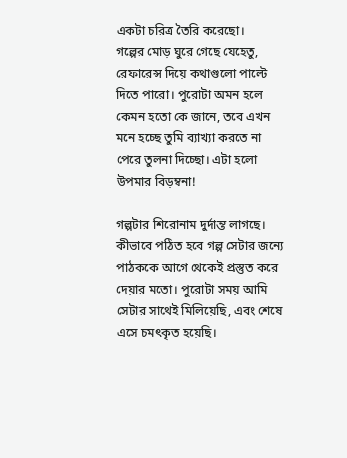একটা চরিত্র তৈরি করেছো।
গল্পের মোড় ঘুরে গেছে যেহেতু, রেফারেন্স দিয়ে কথাগুলো পাল্টে দিতে পারো। পুরোটা অমন হলে কেমন হতো কে জানে, তবে এখন মনে হচ্ছে তুমি ব্যাখ্যা করতে না পেরে তুলনা দিচ্ছো। এটা হলো উপমার বিড়ম্বনা!

গল্পটার শিরোনাম দুর্দান্ত লাগছে। কীভাবে পঠিত হবে গল্প সেটার জন্যে পাঠককে আগে থেকেই প্রস্তুত করে দেয়ার মতো। পুরোটা সময় আমি সেটার সাথেই মিলিয়েছি, এবং শেষে এসে চমৎকৃত হয়েছি।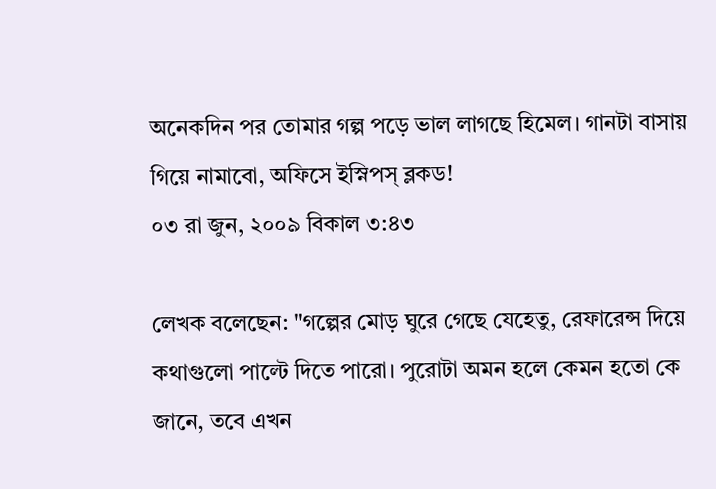অনেকদিন পর তোমার গল্প পড়ে ভাল লাগছে হিমেল। গানটা বাসায় গিয়ে নামাবো, অফিসে ইস্নিপস্‌ ব্লকড!
০৩ রা জুন, ২০০৯ বিকাল ৩:৪৩

লেখক বলেছেন: "গল্পের মোড় ঘুরে গেছে যেহেতু, রেফারেন্স দিয়ে কথাগুলো পাল্টে দিতে পারো। পুরোটা অমন হলে কেমন হতো কে জানে, তবে এখন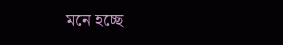মনে হচ্ছে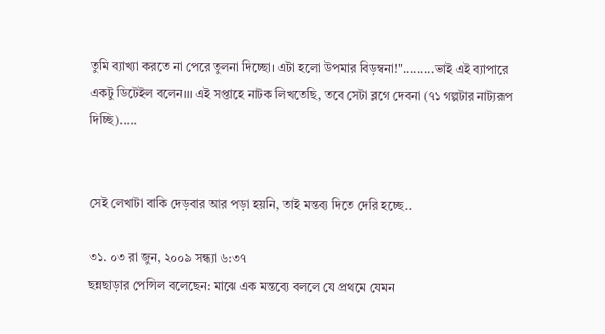তুমি ব্যাখ্যা করতে না পেরে তুলনা দিচ্ছো। এটা হলো উপমার বিড়ম্বনা!".........ভাই এই ব্যাপারে একটু ডিটেইল বলেন।।। এই সপ্তাহে নাটক লিখতেছি, তবে সেটা ব্লগে দেবনা (৭১ গল্পটার নাট্যরূপ দিচ্ছি).....


সেই লেখাটা বাকি দেড়বার আর পড়া হয়নি, তাই মন্তব্য দিতে দেরি হচ্ছে..

৩১. ০৩ রা জুন, ২০০৯ সন্ধ্যা ৬:৩৭
ছন্নছাড়ার পেন্সিল বলেছেন: মাঝে এক মন্তব্যে বললে যে প্রথমে যেমন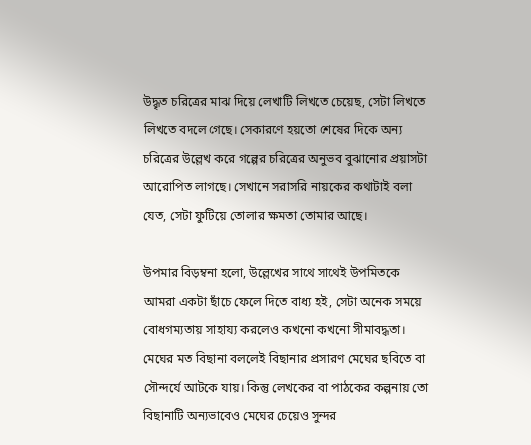উদ্ধৃত চরিত্রের মাঝ দিয়ে লেখাটি লিখতে চেয়েছ, সেটা লিখতে লিখতে বদলে গেছে। সেকারণে হয়তো শেষের দিকে অন্য চরিত্রের উল্লেখ করে গল্পের চরিত্রের অনুভব বুঝানোর প্রয়াসটা আরোপিত লাগছে। সেখানে সরাসরি নায়কের কথাটাই বলা যেত, সেটা ফুটিয়ে তোলার ক্ষমতা তোমার আছে।

উপমার বিড়ম্বনা হলো, উল্লেখের সাথে সাথেই উপমিতকে আমরা একটা ছাঁচে ফেলে দিতে বাধ্য হই, সেটা অনেক সময়ে বোধগম্যতায় সাহায্য করলেও কখনো কখনো সীমাবদ্ধতা।
মেঘের মত বিছানা বললেই বিছানার প্রসারণ মেঘের ছবিতে বা সৌন্দর্যে আটকে যায়। কিন্তু লেখকের বা পাঠকের কল্পনায় তো বিছানাটি অন্যভাবেও মেঘের চেয়েও সুন্দর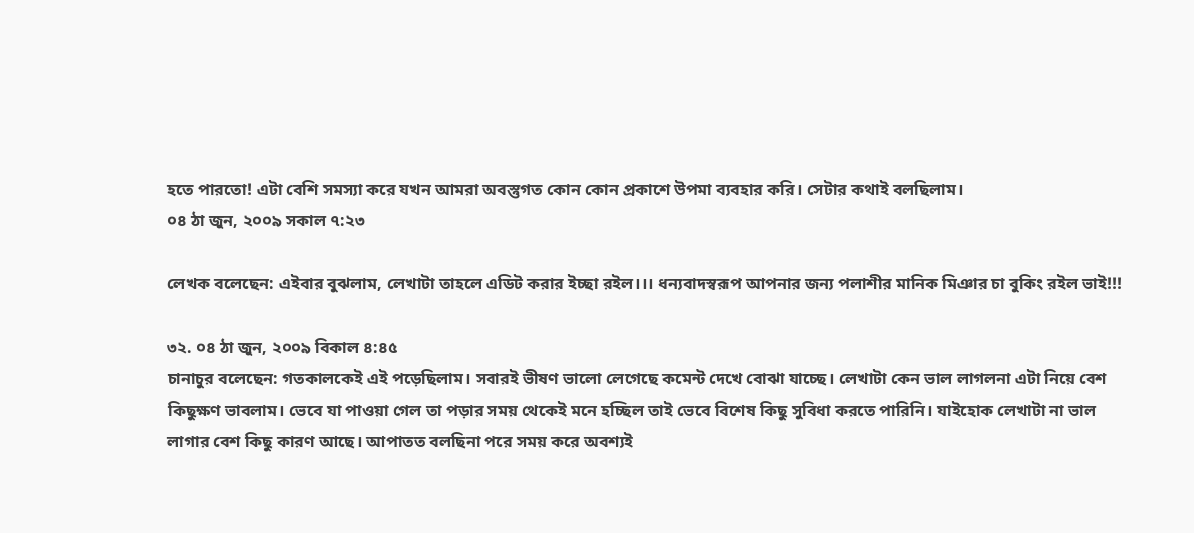হতে পারতো! এটা বেশি সমস্যা করে যখন আমরা অবস্তুগত কোন কোন প্রকাশে উপমা ব্যবহার করি। সেটার কথাই বলছিলাম।
০৪ ঠা জুন, ২০০৯ সকাল ৭:২৩

লেখক বলেছেন: এইবার বুঝলাম, লেখাটা তাহলে এডিট করার ইচ্ছা রইল।।। ধন্যবাদস্বরূপ আপনার জন্য পলাশীর মানিক মিঞার চা বুকিং রইল ভাই!!!

৩২. ০৪ ঠা জুন, ২০০৯ বিকাল ৪:৪৫
চানাচুর বলেছেন: গতকালকেই এই পড়েছিলাম। সবারই ভীষণ ভালো লেগেছে কমেন্ট দেখে বোঝা যাচ্ছে। লেখাটা কেন ভাল লাগলনা এটা নিয়ে বেশ কিছুক্ষণ ভাবলাম। ভেবে যা পাওয়া গেল তা পড়ার সময় থেকেই মনে হচ্ছিল তাই ভেবে বিশেষ কিছু সুবিধা করতে পারিনি। যাইহোক লেখাটা না ভাল লাগার বেশ কিছু কারণ আছে। আপাতত বলছিনা পরে সময় করে অবশ্যই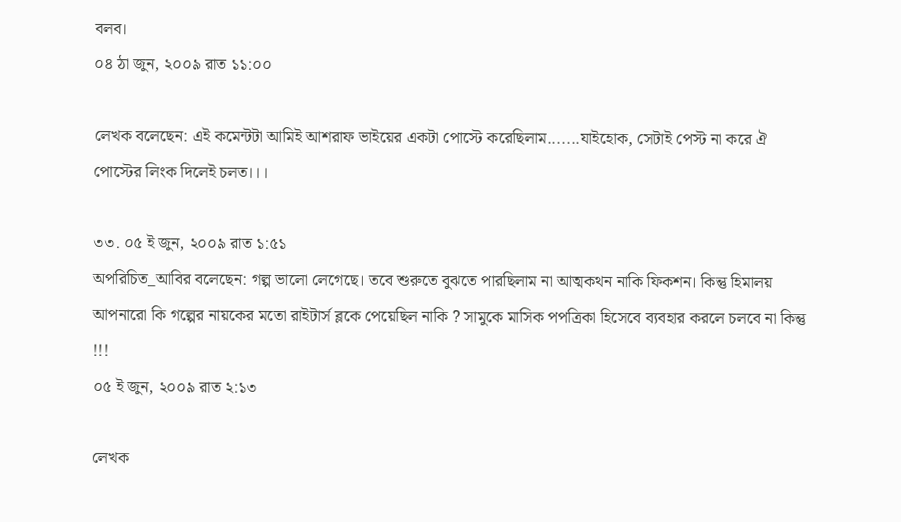বলব।
০৪ ঠা জুন, ২০০৯ রাত ১১:০০

লেখক বলেছেন: এই কমেন্টটা আমিই আশরাফ ভাইয়ের একটা পোস্টে করেছিলাম.......যাইহোক, সেটাই পেস্ট না করে ঐ পোস্টের লিংক দিলেই চলত।।।

৩৩. ০৫ ই জুন, ২০০৯ রাত ১:৫১
অপরিচিত_আবির বলেছেন: গল্প ভালো লেগেছে। তবে শুরুতে বুঝতে পারছিলাম না আত্মকথন নাকি ফিকশন। কিন্তু হিমালয় আপনারো কি গল্পের নায়কের মতো রাইটার্স ব্লকে পেয়েছিল নাকি ? সামুকে মাসিক পপত্রিকা হিসেবে ব্যবহার করলে চলবে না কিন্তু !!!
০৫ ই জুন, ২০০৯ রাত ২:১৩

লেখক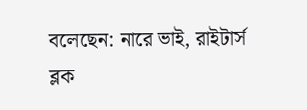বলেছেন: নারে ভাই, রাইটার্স ব্লক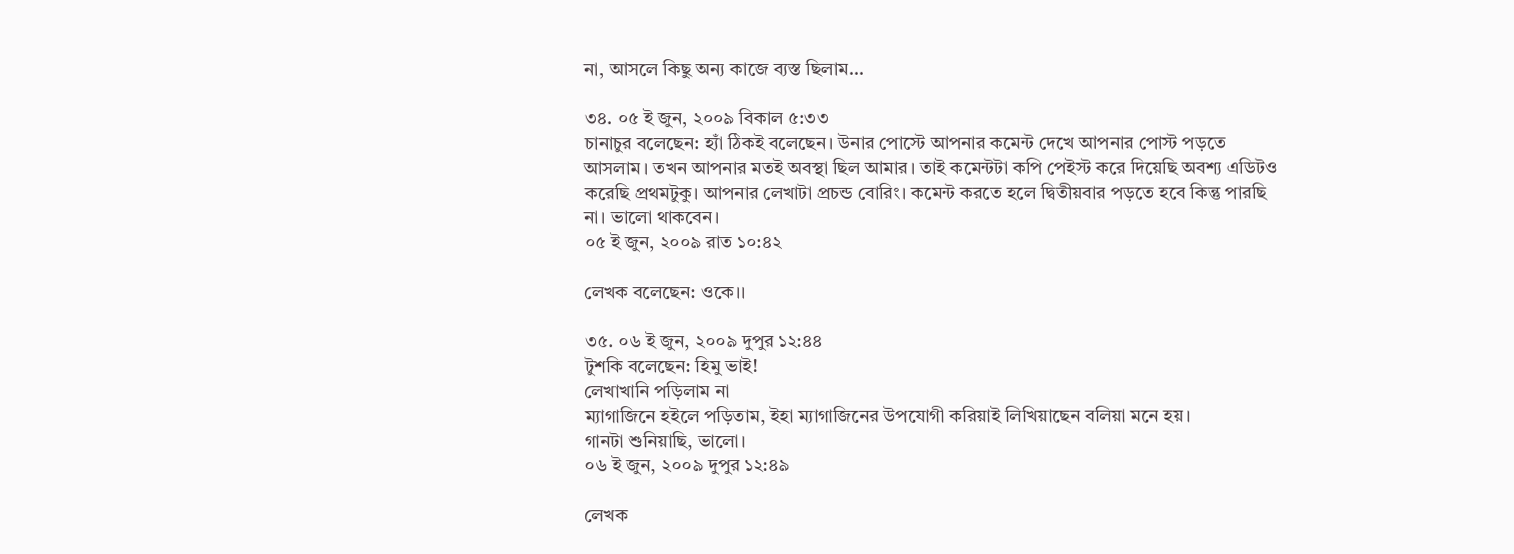না, আসলে কিছু অন্য কাজে ব্যস্ত ছিলাম...

৩৪. ০৫ ই জুন, ২০০৯ বিকাল ৫:৩৩
চানাচুর বলেছেন: হ্যাঁ ঠিকই বলেছেন। উনার পোস্টে আপনার কমেন্ট দেখে আপনার পোস্ট পড়তে আসলাম। তখন আপনার মতই অবস্থা ছিল আমার। তাই কমেন্টটা কপি পেইস্ট করে দিয়েছি অবশ্য এডিটও করেছি প্রথমটুকু। আপনার লেখাটা প্রচন্ড বোরিং। কমেন্ট করতে হলে দ্বিতীয়বার পড়তে হবে কিন্তু পারছি না। ভালো থাকবেন।
০৫ ই জুন, ২০০৯ রাত ১০:৪২

লেখক বলেছেন: ওকে।।

৩৫. ০৬ ই জুন, ২০০৯ দুপুর ১২:৪৪
টুশকি বলেছেন: হিমু ভাই!
লেখাখানি পড়িলাম না
ম্যাগাজিনে হইলে পড়িতাম, ইহা ম্যাগাজিনের উপযোগী করিয়াই লিখিয়াছেন বলিয়া মনে হয়।
গানটা শুনিয়াছি, ভালো।
০৬ ই জুন, ২০০৯ দুপুর ১২:৪৯

লেখক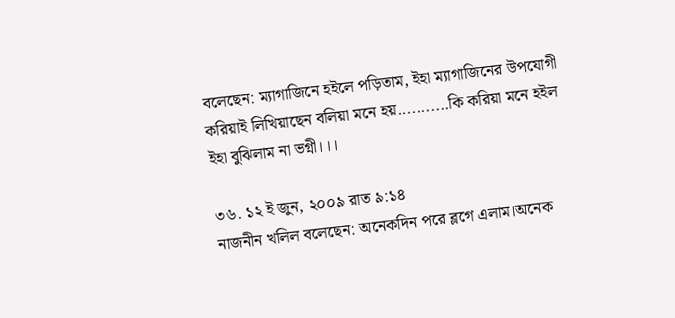বলেছেন: ম্যাগাজিনে হইলে পড়িতাম, ইহা ম্যাগাজিনের উপযোগী করিয়াই লিখিয়াছেন বলিয়া মনে হয়...........কি করিয়া মনে হইল ইহা বুঝিলাম না ভগ্নী।।।

৩৬. ১২ ই জুন, ২০০৯ রাত ৯:১৪
নাজনীন খলিল বলেছেন: অনেকদিন পরে ব্লগে এলাম।অনেক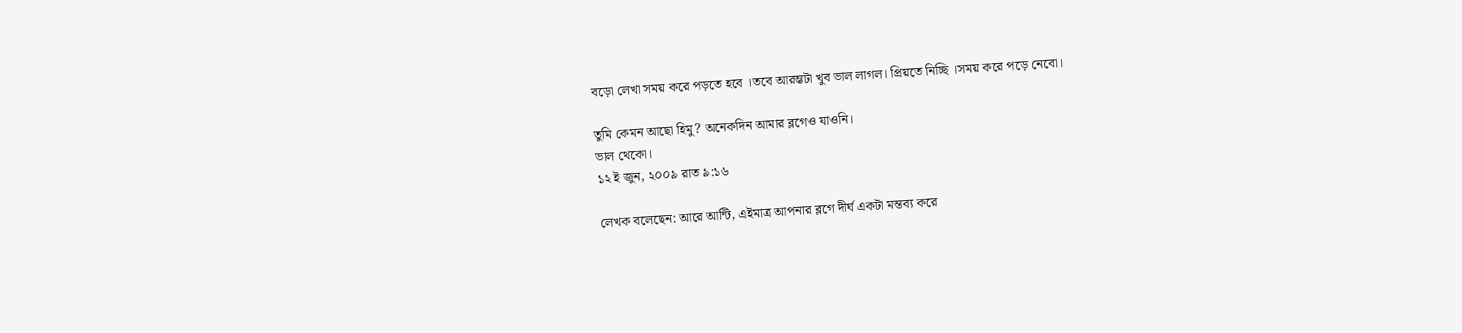বড়ো লেখা সময় করে পড়তে হবে ।তবে আরম্ভটা খুব ভাল লাগল। প্রিয়তে নিচ্ছি ।সময় করে পড়ে নেবো।

তুমি কেমন আছো হিমু? অনেকদিন আমার ব্লগেও যাওনি।
ভাল থেকো।
১২ ই জুন, ২০০৯ রাত ৯:১৬

লেখক বলেছেন: আরে আন্টি, এইমাত্র আপনার ব্লগে দীর্ঘ একটা মন্তব্য করে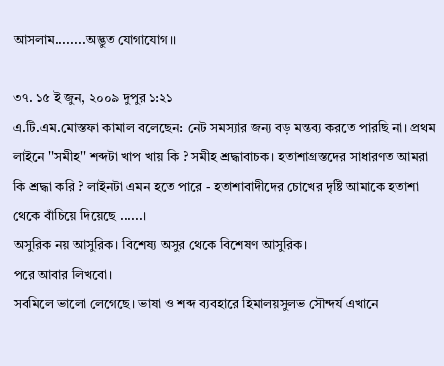আসলাম........অদ্ভুত যোগাযোগ।।

৩৭. ১৫ ই জুন, ২০০৯ দুপুর ১:২১
এ.টি.এম.মোস্তফা কামাল বলেছেন: নেট সমস্যার জন্য বড় মন্তব্য করতে পারছি না। প্রথম লাইনে ''সমীহ'' শব্দটা খাপ খায় কি ? সমীহ শ্রদ্ধাবাচক। হতাশাগ্রস্তদের সাধারণত আমরা কি শ্রদ্ধা করি ? লাইনটা এমন হতে পারে - হতাশাবাদীদের চোখের দৃষ্টি আমাকে হতাশা থেকে বাঁচিয়ে দিয়েছে ......।
অসুরিক নয় আসুরিক। বিশেষ্য অসুর থেকে বিশেষণ আসুরিক।
পরে আবার লিখবো।
সবমিলে ভালো লেগেছে। ভাষা ও শব্দ ব্যবহারে হিমালয়সুলভ সৌন্দর্য এখানে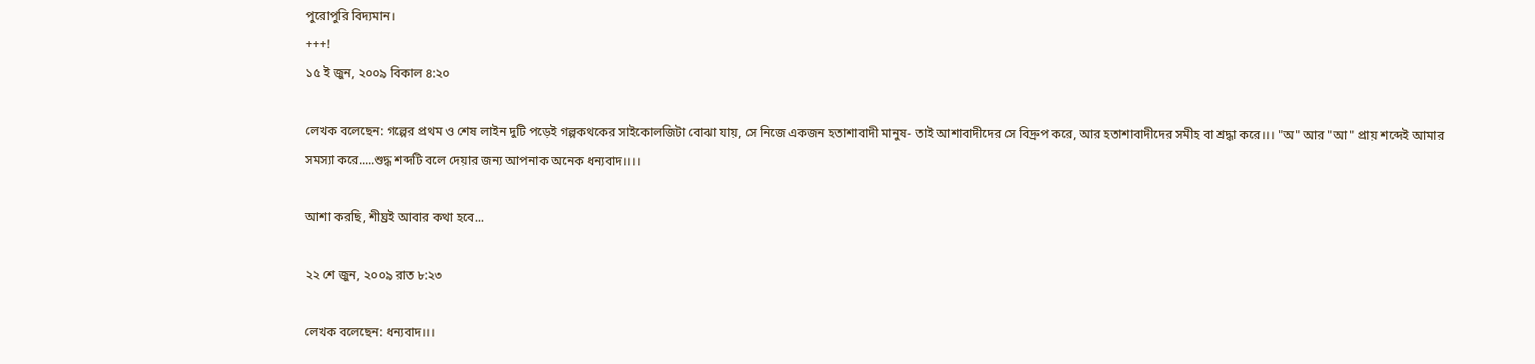পুরোপুরি বিদ্যমান।
+++!
১৫ ই জুন, ২০০৯ বিকাল ৪:২০

লেখক বলেছেন: গল্পের প্রথম ও শেষ লাইন দুটি পড়েই গল্পকথকের সাইকোলজিটা বোঝা যায়, সে নিজে একজন হতাশাবাদী মানুষ- তাই আশাবাদীদের সে বিদ্রুপ করে, আর হতাশাবাদীদের সমীহ বা শ্রদ্ধা করে।।। "অ" আর "আ" প্রায় শব্দেই আমার সমস্যা করে.....শুদ্ধ শব্দটি বলে দেয়ার জন্য আপনাক অনেক ধন্যবাদ।।।।

আশা করছি, শীঘ্রই আবার কথা হবে...

২২ শে জুন, ২০০৯ রাত ৮:২৩

লেখক বলেছেন: ধন্যবাদ।।।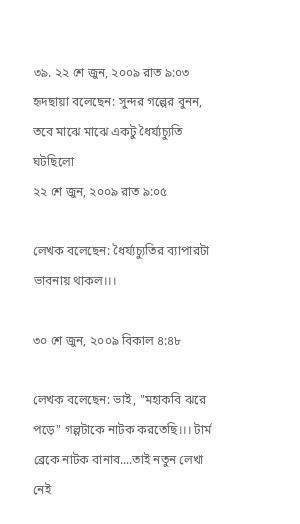৩৯. ২২ শে জুন, ২০০৯ রাত ৯:০৩
হৃদছায়া বলেছেন: সুন্দর গল্পের বুনন, তবে মাঝে মাঝে একটু ধৈর্য্যচ্যুতি ঘটছিলো
২২ শে জুন, ২০০৯ রাত ৯:০৫

লেখক বলেছেন: ধৈর্য্যচ্যুতির ব্যাপারটা ভাবনায় থাকল।।।

৩০ শে জুন, ২০০৯ বিকাল ৪:৪৮

লেখক বলেছেন: ভাই, "মহাকবি ঝরে পড়ে" গল্পটাকে নাটক করতেছি।।। টার্ম ব্রেকে নাটক বানাব....তাই নতুন লেখা নেই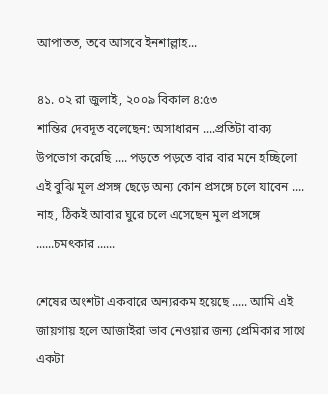আপাতত, তবে আসবে ইনশাল্লাহ...

৪১. ০২ রা জুলাই, ২০০৯ বিকাল ৪:৫৩
শান্তির দেবদূত বলেছেন: অসাধারন ....প্রতিটা বাক্য উপভোগ করেছি .... পড়তে পড়তে বার বার মনে হচ্ছিলো এই বুঝি মূল প্রসঙ্গ ছেড়ে অন্য কোন প্রসঙ্গে চলে যাবেন .... নাহ, ঠিকই আবার ঘুরে চলে এসেছেন মুল প্রসঙ্গে ......চমৎকার ......

শেষের অংশটা একবারে অন্যরকম হয়েছে ..... আমি এই জায়গায় হলে আজাইরা ভাব নেওয়ার জন্য প্রেমিকার সাথে একটা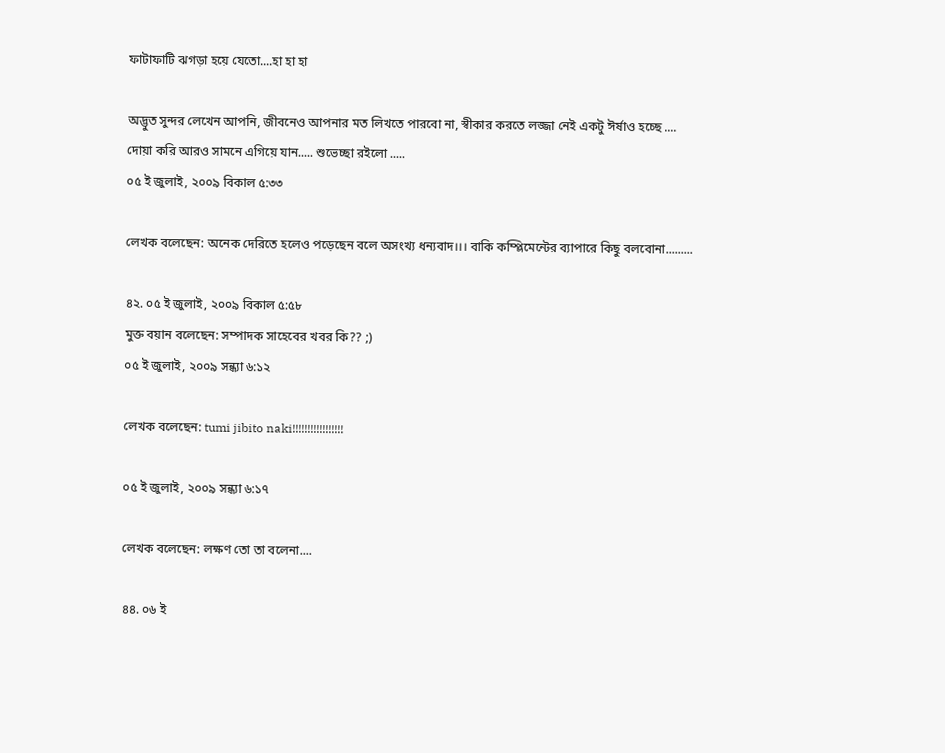ফাটাফাটি ঝগড়া হয়ে যেতো....হা হা হা

অদ্ভুত সুন্দর লেখেন আপনি, জীবনেও আপনার মত লিখতে পারবো না, স্বীকার করতে লজ্জা নেই একটু ঈর্ষাও হচ্ছে .... দোয়া করি আরও সামনে এগিয়ে যান..... শুভেচ্ছা রইলো .....
০৫ ই জুলাই, ২০০৯ বিকাল ৫:৩৩

লেখক বলেছেন: অনেক দেরিতে হলেও পড়েছেন বলে অসংখ্য ধন্যবাদ।।। বাকি কম্প্লিমেন্টের ব্যাপারে কিছু বলবোনা.........

৪২. ০৫ ই জুলাই, ২০০৯ বিকাল ৫:৫৮
মুক্ত বয়ান বলেছেন: সম্পাদক সাহেবের খবর কি?? ;)
০৫ ই জুলাই, ২০০৯ সন্ধ্যা ৬:১২

লেখক বলেছেন: tumi jibito naki!!!!!!!!!!!!!!!!!

০৫ ই জুলাই, ২০০৯ সন্ধ্যা ৬:১৭

লেখক বলেছেন: লক্ষণ তো তা বলেনা....

৪৪. ০৬ ই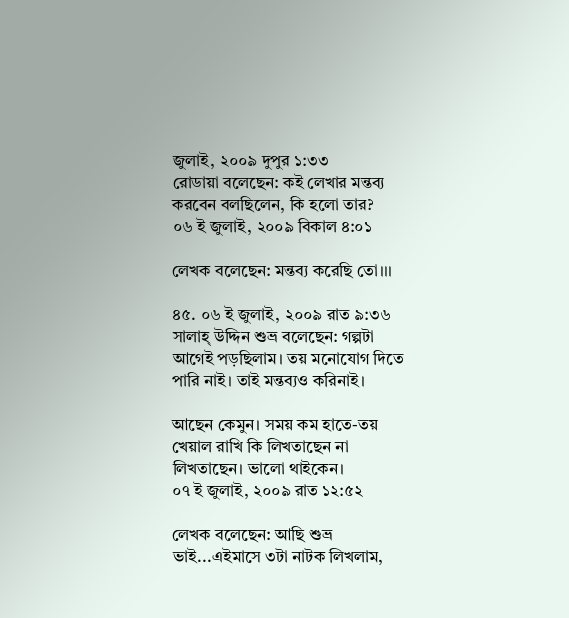জুলাই, ২০০৯ দুপুর ১:৩৩
রোডায়া বলেছেন: কই লেখার মন্তব্য করবেন বলছিলেন, কি হলো তার?
০৬ ই জুলাই, ২০০৯ বিকাল ৪:০১

লেখক বলেছেন: মন্তব্য করেছি তো।।।

৪৫. ০৬ ই জুলাই, ২০০৯ রাত ৯:৩৬
সালাহ্ উদ্দিন শুভ্র বলেছেন: গল্পটা আগেই পড়ছিলাম। তয় মনোযোগ দিতে পারি নাই। তাই মন্তব্যও করিনাই।

আছেন কেমুন। সময় কম হাতে-তয় খেয়াল রাখি কি লিখতাছেন না লিখতাছেন। ভালো থাইকেন।
০৭ ই জুলাই, ২০০৯ রাত ১২:৫২

লেখক বলেছেন: আছি শুভ্র ভাই...এইমাসে ৩টা নাটক লিখলাম,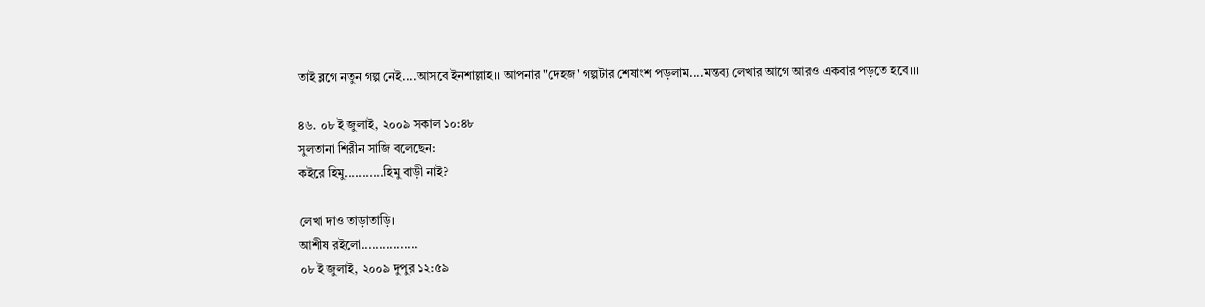তাই ব্লগে নতুন গল্প নেই....আসবে ইনশাল্লাহ।। আপনার "দেহজ' গল্পটার শেষাংশ পড়লাম....মন্তব্য লেখার আগে আরও একবার পড়তে হবে।।।

৪৬. ০৮ ই জুলাই, ২০০৯ সকাল ১০:৪৮
সুলতানা শিরীন সাজি বলেছেন:
কইরে হিমু...........হিমু বাড়ী নাই?

লেখা দাও তাড়াতাড়ি।
আশীষ রইলো................
০৮ ই জুলাই, ২০০৯ দুপুর ১২:৫৯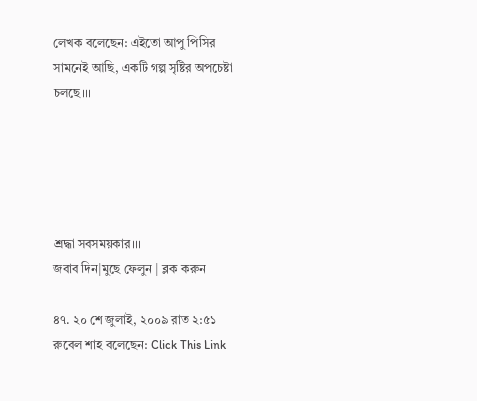লেখক বলেছেন: এইতো আপু পিসির সামনেই আছি, একটি গল্প সৃষ্টির অপচেষ্টা চলছে।।।





শ্রদ্ধা সবসময়কার।।।
জবাব দিন|মুছে ফেলুন | ব্লক করুন

৪৭. ২০ শে জুলাই, ২০০৯ রাত ২:৫১
রুবেল শাহ বলেছেন: Click This Link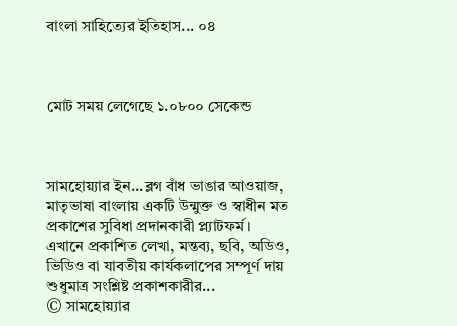বাংলা সাহিত্যের ইতিহাস... ০৪



মোট সময় লেগেছে ১.০৮০০ সেকেন্ড



সামহোয়‍্যার ইন...ব্লগ বাঁধ ভাঙার আওয়াজ, মাতৃভাষা বাংলায় একটি উন্মুক্ত ও স্বাধীন মত প্রকাশের সুবিধা প্রদানকারী প্ল্যাটফর্ম। এখানে প্রকাশিত লেখা, মন্তব‍্য, ছবি, অডিও, ভিডিও বা যাবতীয় কার্যকলাপের সম্পূর্ণ দায় শুধুমাত্র সংশ্লিষ্ট প্রকাশকারীর...
© সামহোয়্যার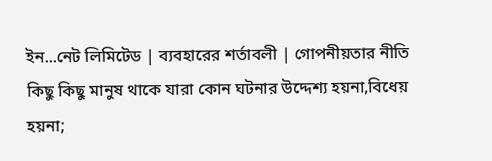ইন...নেট লিমিটেড | ব্যবহারের শর্তাবলী | গোপনীয়তার নীতি
কিছু কিছু মানুষ থাকে যারা কোন ঘটনার উদ্দেশ্য হয়না,বিধেয় হয়না;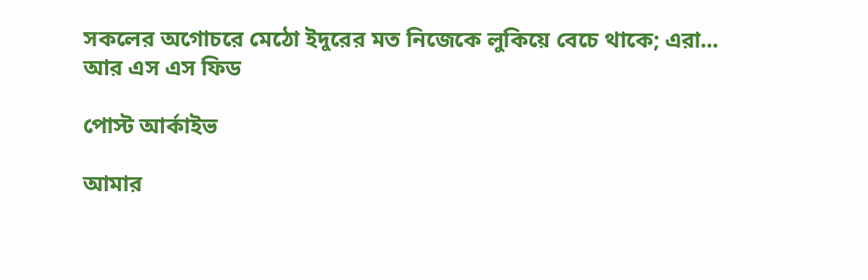সকলের অগোচরে মেঠো ইদুরের মত নিজেকে লুকিয়ে বেচে থাকে; এরা...
আর এস এস ফিড

পোস্ট আর্কাইভ

আমার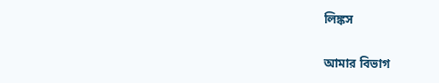লিঙ্কস

আমার বিভাগ